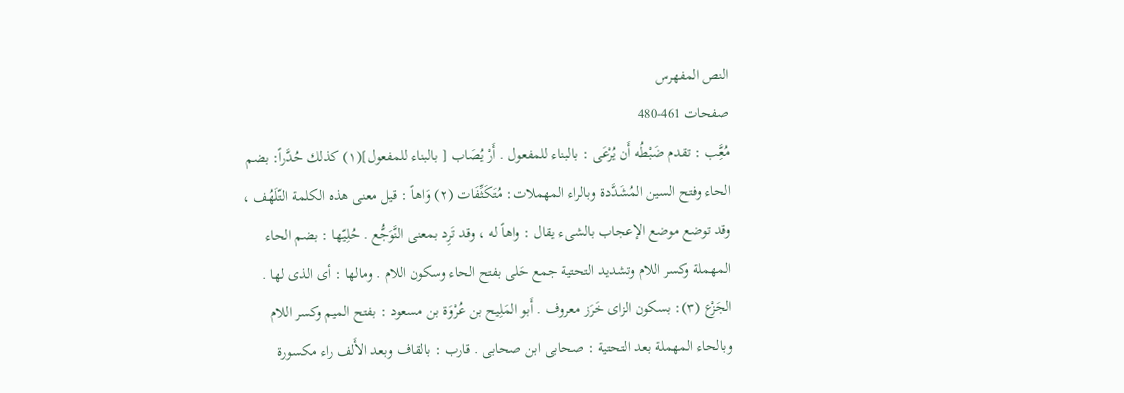النص المفهرس
صفحات 461-480
مُعَِّب : تقدم ضَبْطُه أَن يُرْعَى : بالبناء للمفعول . أَرْ يُصَاب [ بالبناء للمفعول](١) كذلك حُدَّراً: بضم الحاء وفتح السين المُشَدَّدة وبالراء المهملات: مُتَكَثِّفَات (٢) وَاهاً : قيل معنى هذه الكلمة التّلَهُف ، وقد توضع موضع الإعجاب بالشىء يقال : واهاً له ، وقد تَرِد بمعنى النَّوَجُّع . حُلِيّها : بضم الحاء المهملة وكسر اللام وتشديد التحتية جمع حَلى بفتح الحاء وسكون اللام . ومالها : أى الذى لها . الجَزْع (٣): بسكون الزاى خَرَز معروف . أَبو المَلِيح بن عُرْوَة بن مسعود : بفتح الميم وكسر اللام وبالحاء المهملة بعد التحتية : صحابى ابن صحابى . قارب : بالقاف وبعد الأَلف راء مكسورة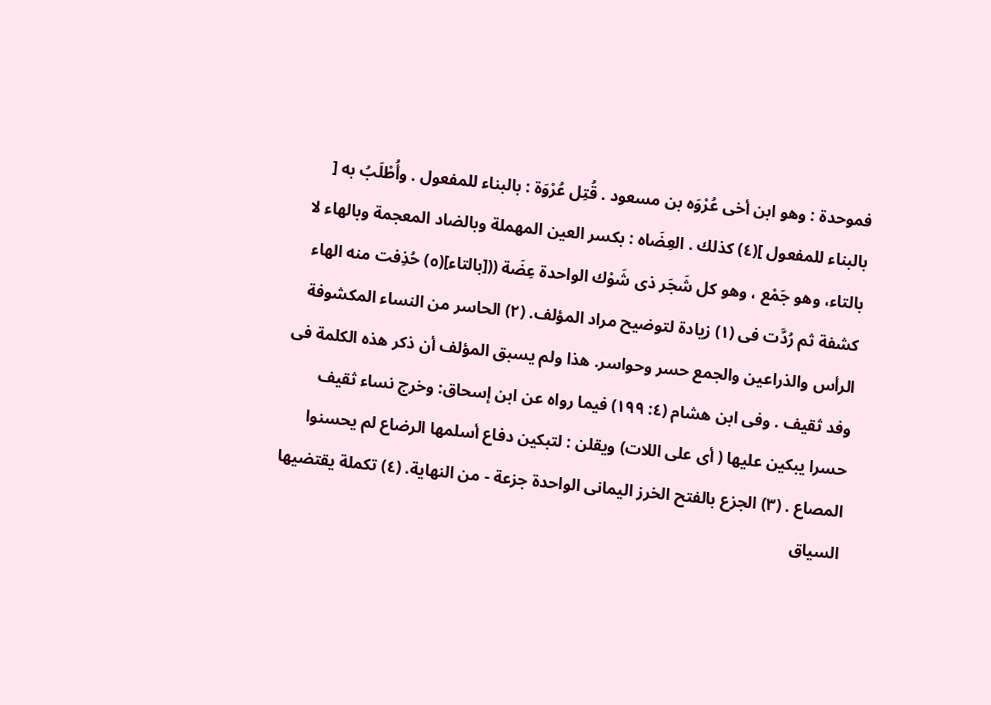فموحدة : وهو ابن أخى عُرْوَه بن مسعود . قُتِل عُرْوَة : بالبناء للمفعول . وأُطْلَبُ به [ بالبناء للمفعول ](٤) كذلك . العِضَاه : بكسر العين المهملة وبالضاد المعجمة وبالهاء لا بالتاء، وهو جَمْع ، وهو كل شَجَر ذى شَوْك الواحدة عِضَة (([بالتاء](٥) حُذِفت منه الهاء كشفة ثم رُدَّت فى (١) زيادة لتوضيح مراد المؤلف. (٢) الحاسر من النساء المكشوفة الرأس والذراعين والجمع حسر وحواسر. هذا ولم يسبق المؤلف أن ذكر هذه الكلمة فى وفد ثقيف . وفى ابن هشام (٤: ١٩٩) فيما رواه عن ابن إسحاق: وخرج نساء ثقيف حسرا يبكين عليها ( أى على اللات) ويقلن : لتبكين دفاع أسلمها الرضاع لم يحسنوا المصاع . (٣) الجزع بالفتح الخرز اليمانى الواحدة جزعة - من النهاية. (٤) تكملة يقتضيها السياق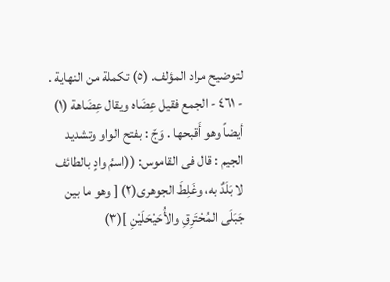لتوضيح مراد المؤلف. (٥) تكملة من النهاية . - ٤٦١ - الجمع فقيل عِضَاه ويقال عِضَاهة (١) أيضاً وهو أَقبحها . وَجّ : بفتح الواو وتشديد الجيم : قال فى القاموس: ((اسمُ وادٍ بالطائف لا بَلَدٌ به، وغَلِطَ الجوهرى(٢) [ وهو ما بين جَبَلَى المُحْتَرِقِ والأُحَيْحَلَيْنِ ](٣)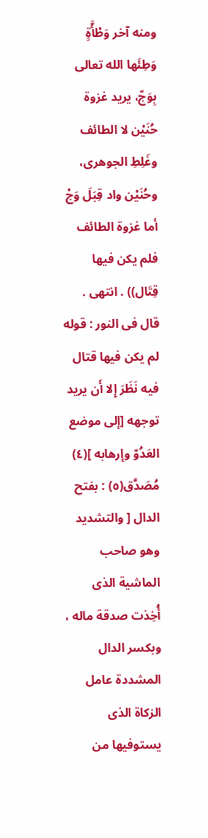ومنه آخر وَطْأَّةٍ وَطِئَها الله تعالى بِوَجّ، يريد غزوة حُنَيْن لا الطائف وغَلِطِ الجوهرى، وحُنَيْن واد قِبَلَ وَجْ أما غزوة الطائف فلم يكن فيها قِتَال)) . انتهى . قال فى النور : قوله لم يكن فيها قتال فيه نَظَرَ إِلا أَن يريد توجهه [إلى موضع العَدُوّ وإرهابه ](٤) مُصَدَّق(٥) : بفتح الدال [ والتشديد وهو صاحب الماشية الذى أُخِذت صدقة ماله ، وبكسر الدال المشددة عامل الزكاة الذى يستوفيها من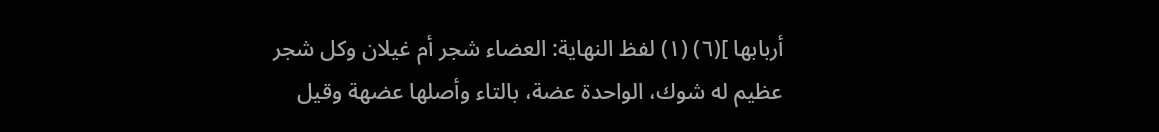أربابها ](٦) (١) لفظ النهاية: العضاء شجر أم غيلان وكل شجر عظيم له شوك، الواحدة عضة، بالتاء وأصلها عضهة وقيل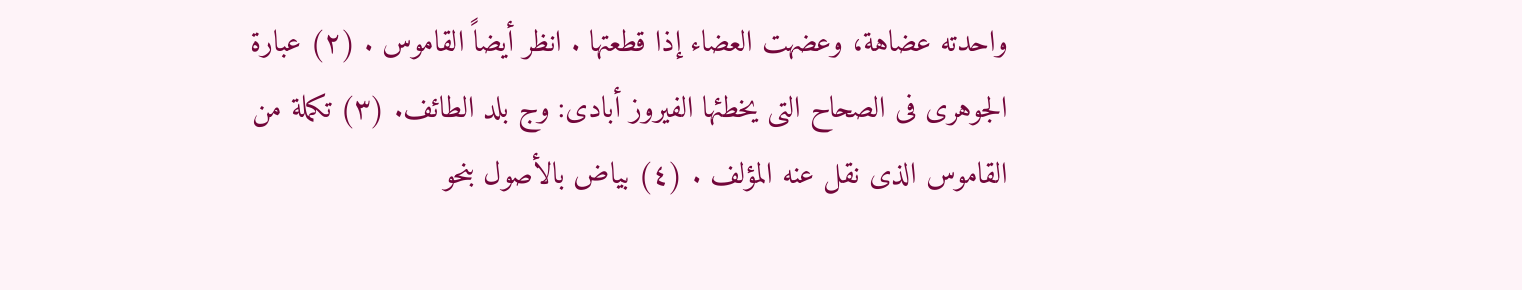واحدته عضاهة، وعضهت العضاء إذا قطعتها . انظر أيضاً القاموس . (٢) عبارة الجوهرى فى الصحاح التى يخطئها الفيروز أبادى: وج بلد الطائف. (٣) تكملة من القاموس الذى نقل عنه المؤلف . (٤) بياض بالأصول بنحو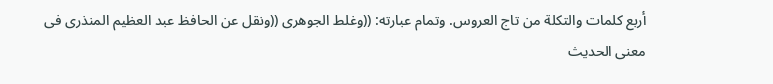أربع كلمات والتكلة من تاج العروس. وتمام عبارته: ((وغلط الجوهرى ((ونقل عن الحافظ عبد العظيم المنذرى فى معنى الحديث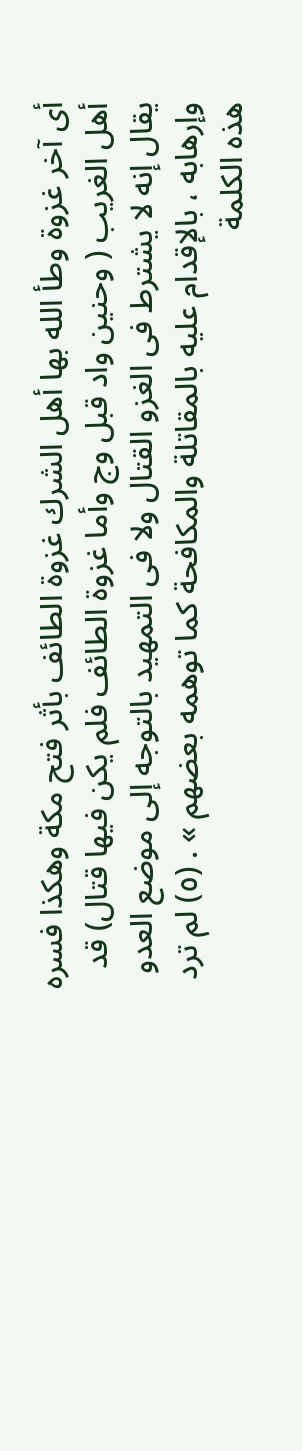أى آخر غزوة وطأ الله بها أهل الشرك غزوة الطائف بأثر فتح مكة وهكذا فسره أهل الغريب ( وحنين واد قبل وج وأما غزوة الطائف فلم يكن فيها قتال) قد يقال إنه لا يشترط فى الغزو القتال ولا فى التمهيد بالتوجه إلى موضع العدو وإرهابه ، بالإقدام عليه بالمقاتلة والمكافحة كما توهمه بعضهم » . (٥) لم ترد هذه الكلمة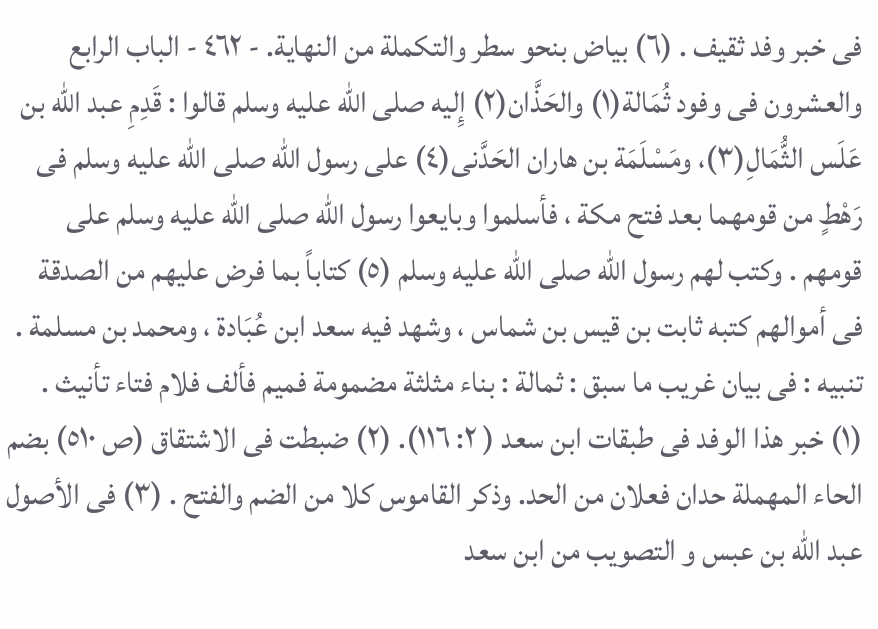فى خبر وفد ثقيف . (٦) بياض بنحو سطر والتكملة من النهاية. - ٤٦٢ - الباب الرابع والعشرون فى وفود ثُمَالة(١) والحَذَّان(٢) إِليه صلى الله عليه وسلم قالوا : قَدِمِ عبد الله بن عَلَس الثُّمَالِ(٣)، ومَسْلَمَة بن هاران الحَدَّنى(٤) على رسول الله صلى الله عليه وسلم فى رَهْطٍ من قومهما بعد فتح مكة ، فأسلموا وبايعوا رسول الله صلى الله عليه وسلم على قومهم . وكتب لهم رسول الله صلى الله عليه وسلم (٥) كتاباً بما فرض عليهم من الصدقة فى أموالهم كتبه ثابت بن قيس بن شماس ، وشهد فيه سعد ابن عُبَادة ، ومحمد بن مسلمة . تنبيه : فى بيان غريب ما سبق : ثمالة : بناء مثلثة مضمومة فميم فألف فلام فتاء تأنيث . (١) خبر هذا الوفد فى طبقات ابن سعد ( ٢: ١١٦). (٢) ضبطت فى الاشتقاق (ص ٥١٠) بضم الحاء المهملة حدان فعلان من الحد. وذكر القاموس كلا من الضم والفتح . (٣) فى الأصول عبد الله بن عبس و التصويب من ابن سعد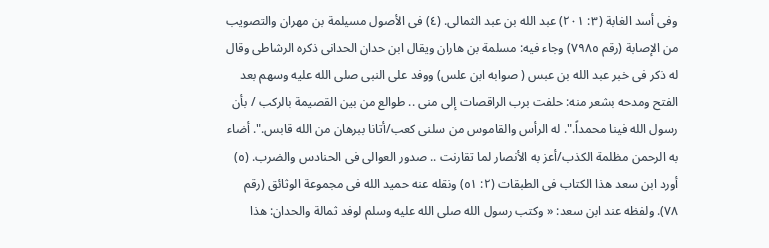وفى أسد الغابة (٣: ٢٠١) عبد الله بن عبد الثمالى. (٤) فى الأصول مسيلمة بن مهران والتصويب من الإصابة (رقم ٧٩٨٥) وجاء فيه: مسلمة بن هاران ويقال ابن حدان الحدانى ذكره الرشاطى وقال له ذكر فى خبر عبد الله بن عبس ( صوابه ابن علس) ووفد على النبى صلى الله عليه وسهم بعد الفتح ومدحه بشعر منه: حلفت برب الراقصات إلى منى .. طوالع من بين القصيمة بالركب / بأن رسول الله فينا محمداً.". له الرأس والقاموس من سلنى كعب/أتانا ببرهان من الله قابس.". أضاء به الرحمن مظلمة الكذب/أعز به الأنصار لما تقارنت .. صدور العوالى فى الحنادس والضرب. (٥) أورد ابن سعد هذا الكتاب فى الطبقات (٢: ٥١) ونقله عنه حميد الله فى مجموعة الوثائق (رقم ٧٨). ولفظه عند ابن سعد: « وكتب رسول الله صلى الله عليه وسلم لوفد ثمالة والحدان: هذا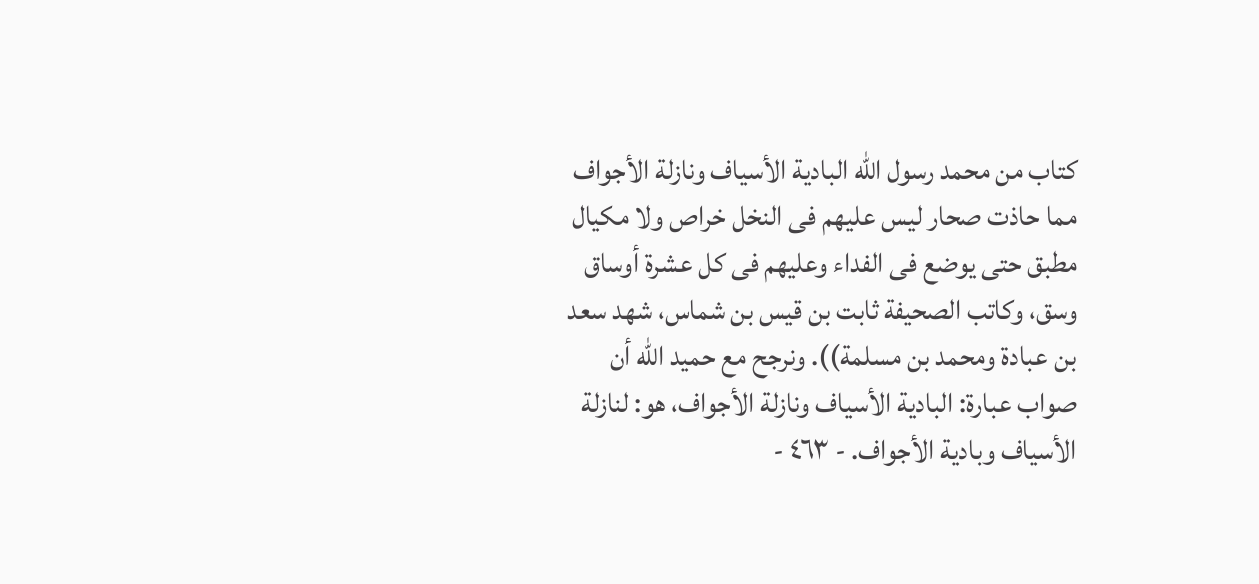كتاب من محمد رسول الله البادية الأسياف ونازلة الأجواف مما حاذت صحار ليس عليهم فى النخل خراص ولا مكيال مطبق حتى يوضع فى الفداء وعليهم فى كل عشرة أوساق وسق، وكاتب الصحيفة ثابت بن قيس بن شماس، شهد سعد بن عبادة ومحمد بن مسلمة)). ونرجح مع حميد الله أن صواب عبارة: البادية الأسياف ونازلة الأجواف، هو: لنازلة الأسياف وبادية الأجواف. - ٤٦٣ -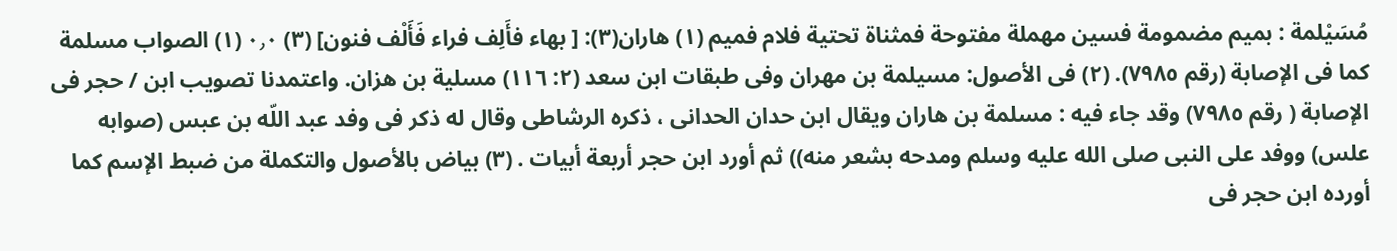مُسَيْلمة : بميم مضمومة فسين مهملة مفتوحة فمثناة تحتية فلام فميم (١) هاران(٣): [ بهاء فأَلِف فراء فَأَلْف فنون] (٣) ٠٫٠ (١) الصواب مسلمة كما فى الإصابة (رقم ٧٩٨٥). (٢) فى الأصول: مسيلمة بن مهران وفى طبقات ابن سعد (٢: ١١٦) مسلية بن هزان. واعتمدنا تصويب ابن / حجر فى الإصابة ( رقم ٧٩٨٥) وقد جاء فيه : مسلمة بن هاران ويقال ابن حدان الحدانى ، ذكره الرشاطى وقال له ذكر فى وفد عبد اللّه بن عبس (صوابه علس) ووفد على النبى صلى الله عليه وسلم ومدحه بشعر منه)) ثم أورد ابن حجر أربعة أبيات . (٣) بياض بالأصول والتكملة من ضبط الإسم كما أورده ابن حجر فى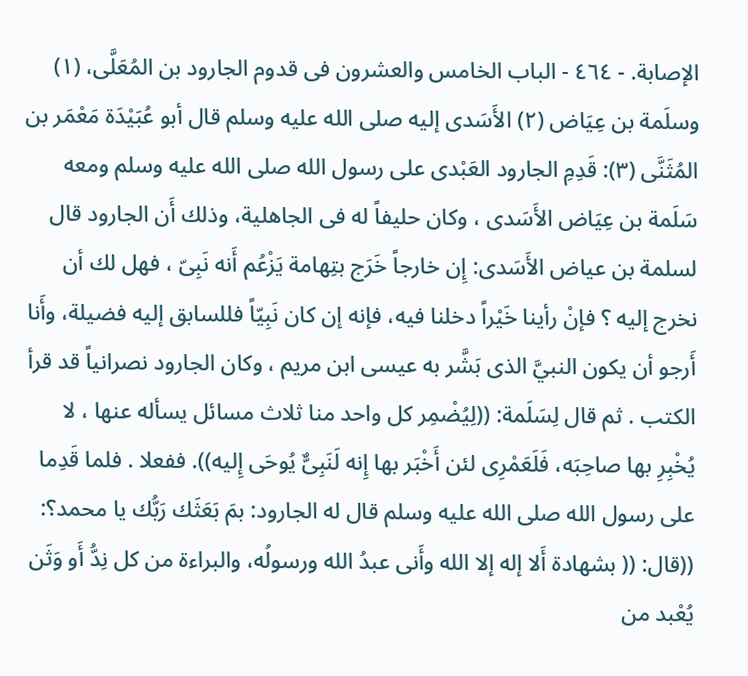الإصابة. - ٤٦٤ - الباب الخامس والعشرون فى قدوم الجارود بن المُعَلَّى، (١) وسلَمة بن عِيَاض (٢) الأَسَدى إليه صلى الله عليه وسلم قال أبو عُبَيْدَة مَعْمَر بن المُثَنَّى (٣): قَدِمِ الجارود العَبْدى على رسول الله صلى الله عليه وسلم ومعه سَلَمة بن عِيَاض الأَسَدى ، وكان حليفاً له فى الجاهلية، وذلك أَن الجارود قال لسلمة بن عياض الأَسَدى: إِن خارجاً خَرَج بتِهامة يَزْعُم أَنه نَبِىّ ، فهل لك أن نخرج إليه ؟ فإنْ رأينا خَيْراً دخلنا فيه، فإنه إن كان نَبِيّاً فللسابق إليه فضيلة، وأَنا أَرجو أن يكون النبيَّ الذى بَشَّر به عيسى ابن مريم ، وكان الجارود نصرانياً قد قرأ الكتب . ثم قال لِسَلَمة: ((لِيُضْمِر كل واحد منا ثلاث مسائل يسأله عنها ، لا يُخْبِرِ بها صاحِبَه، فَلَعَمْرِى لئن أَخْبَر بها إِنه لَنَبِىٌّ يُوحَى إِليه)). ففعلا . فلما قَدِما على رسول الله صلى الله عليه وسلم قال له الجارود: بمَ بَعَثَك رَبُّك يا محمد؟: ((قال: (( بشهادة أَلا إله إلا الله وأَنى عبدُ الله ورسولُه، والبراءة من كل نِدُّ أَو وَثَن يُعْبد من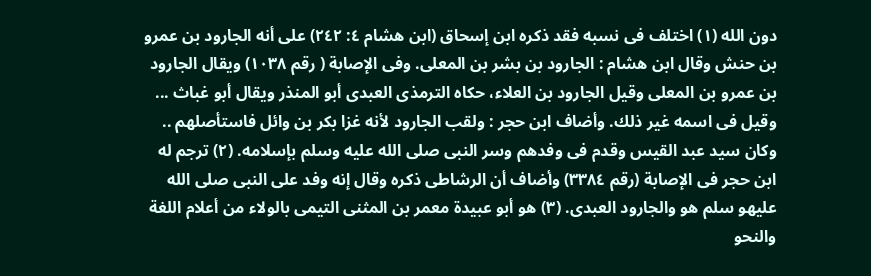دون الله (١) اختلف فى نسبه فقد ذكره ابن إسحاق (ابن هشام ٤: ٢٤٢) على أنه الجارود بن عمرو بن حنش وقال ابن هشام : الجارود بن بشر بن المعلى. وفى الإصابة ( رقم ١٠٣٨) ويقال الجارود بن عمرو بن المعلى وقيل الجارود بن العلاء، حكاه الترمذى العبدى أبو المنذر ويقال أبو غباث ... وقيل فى اسمه غير ذلك. وأضاف ابن حجر : ولقب الجارود لأنه غزا بكر بن وائل فاستأصلهم .. وكان سيد عبد القيس وقدم فى وفدهم وسر النبى صلى الله عليه وسلم بإسلامه. (٢) ترجم له ابن حجر فى الإصابة (رقم ٣٣٨٤) وأضاف أن الرشاطى ذكره وقال إنه وفد على النبى صلى الله عليهو سلم هو والجارود العبدى. (٣) هو أبو عبيدة معمر بن المثنى التيمى بالولاء من أعلام اللغة والنحو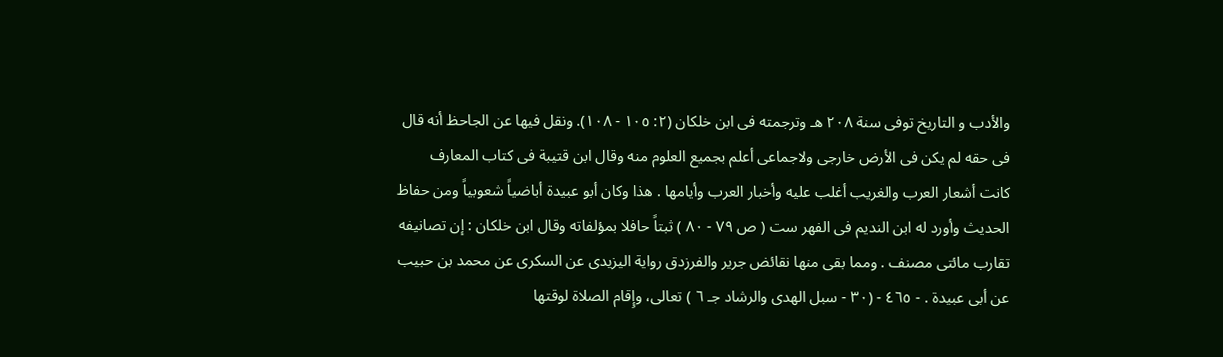والأدب و التاريخ توفى سنة ٢٠٨ هـ وترجمته فى ابن خلكان (٢: ١٠٥ - ١٠٨). ونقل فيها عن الجاحظ أنه قال فى حقه لم يكن فى الأرض خارجى ولاجماعى أعلم بجميع العلوم منه وقال ابن قتيبة فى كتاب المعارف كانت أشعار العرب والغريب أغلب عليه وأخبار العرب وأيامها . هذا وكان أبو عبيدة أباضياً شعوبياً ومن حفاظ الحديث وأورد له ابن النديم فى الفهر ست ( ص ٧٩ - ٨٠ ) ثبتاً حافلا بمؤلفاته وقال ابن خلكان : إن تصانيفه تقارب مائتى مصنف . ومما بقى منها نقائض جرير والفرزدق رواية اليزيدى عن السكرى عن محمد بن حبيب عن أبى عبيدة . - ٤٦٥ - (٣٠ - سبل الهدى والرشاد جـ ٦ ) تعالى، وإِقام الصلاة لوقتها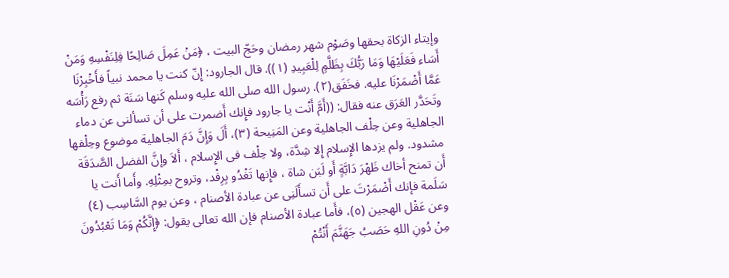وإيتاء الزكاة بحقها وصَوْم شهر رمضان وحَجّ البيت ، ﴿مَنْ عَمِلَ صَالِحًا فِلِنَفْسِهِ وَمَنْ أَسَاء فَعَلَيْهَا وَمَا رَبُّكَ بِظَلَّمٍ لِلْعَبِيدِ (١)). قال الجارود: إِنّ كنت يا محمد نبياً فأَخْبِرْنَا عَمَّا أَضْمَرْنَا عليه. فخَفَق(٢). رسول الله صلى الله عليه وسلم كَنها سَنَة ثم رفع رَأْسَه وتَحَدَّر العَرَق عنه فقال: ((أَمَّ أَنْت يا جارود فإِنك أَضمرت على أن تسألنى عن دماء الجاهلية وعن حِلْف الجاهلية وعن المَنِيحة (٣)، أَلَ وَإِنَّ دَمَ الجاهلية موضوع وحِلْفها مشدود. ولم يزدها الإِسلام إِلا شِدَّة، ولا حِلْف فى الإِسلام ، أَلاَ وإنَّ الفضل الصَّدَقَة أَن تمنح أخاك ظَهْرَ دَابَّةٍ أَو لَبَن شاة ، فإِنها تَغْدُو بِرِفْد، وتروح بمِثْلِهِ. وأَما أَنت يا سَلَمة فإنك أَضْمَرْتَ على أَن تسأَلَنِى عن عبادة الأصنام ، وعن يوم السَّاسِب (٤) وعن عَقْل الهجين (٥)، فأَما عبادة الأصنام فإن الله تعالى يقول: ﴿إِنَّكُمْ وَمَا تَعْبُدُونَ مِنْ دُونِ اللهِ حَصَبُ جَهَنَّمَ أَنْتُمْ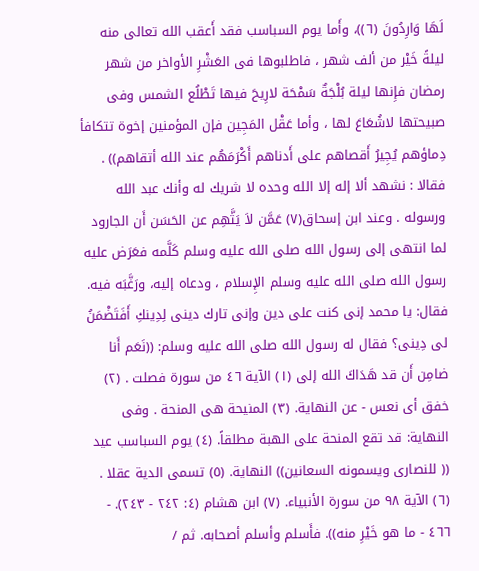لَهَا وَارِدُونَ (٦))، وأَما يوم السباسب فقد أَعقب الله تعالى منه ليلةً خَيْر من ألف شهر ، فاطلبوها فى العَشْرِ الأواخر من شهر رمضان فإِنها ليلة بُلْجَةٌ سَمْحَة لارِيحَ فيها تَطْلُع الشمس وفى صبيحتها لاشُعَاعَ لها ، وأما عَقْل المَجِين فإن المؤمنين إخوة تتكافأ دِماؤهم يُجِيرُ أَقصاهم على أَدناهم أَكْرَمَهُم عند الله أتقاهم)) . فقالا : نشهد ألا إله إلا الله وحده لا شريك له وأنك عبد الله ورسوله . وعند ابن إسحاق(٧) عَمَّن لاَ يَثَّهِم عن الحَسَن أَن الجارود لما انتهى إلى رسول الله صلى الله عليه وسلم كَلَّمه فعَرَض عليه رسول الله صلى الله عليه وسلم الإِسلام ، ودعاه إليه، ورَغَّبَه فيه. فقال: يا محمد إنى كنت على دين وإنى تارك دينى لِدِينكِ أَفَتَضْمَنُ لى دِينى؟ فقال له رسول الله صلى الله عليه وسلم: ((نَعَم أَنا ضامِن أَن قد هَدَاكَ الله إلى (١) الآية ٤٦ من سورة فصلت . (٢) خفق أى نعس - عن النهاية. (٣) المنيحة هى المنحة . وفى النهاية: قد تقع المنحة على الهبة مطلقاً. (٤) يوم السباسب عيد (( للنصارى ويسمونه السعانين)) النهاية. (٥) تسمى الدية عقلا . (٦) الآية ٩٨ من سورة الأنبياء. (٧) ابن هشام (٤: ٢٤٢ - ٢٤٣). - ٤٦٦ - ما هو خَيْرِ منه)). فأَسلم وأسلم أصحابه. ثم /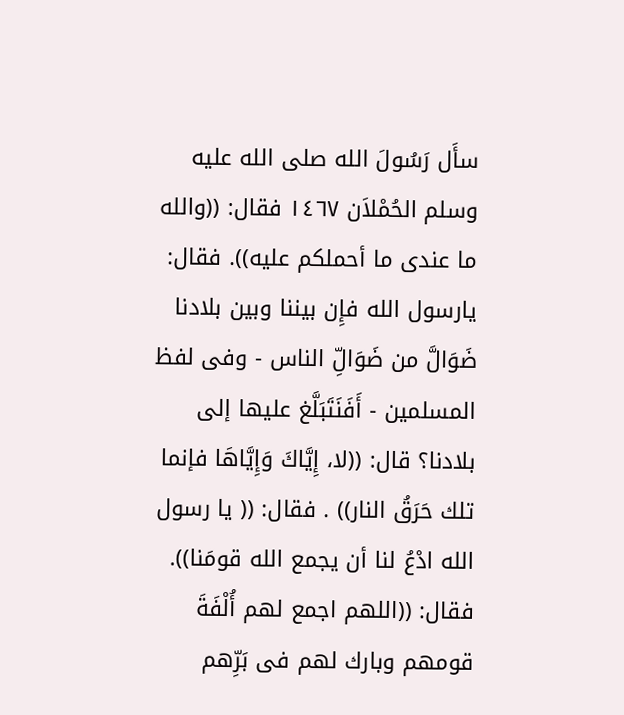سأَل رَسُولَ الله صلى الله عليه وسلم الحُمْلاَن ١٤٦٧ فقال: ((والله ما عندى ما أحملكم عليه)). فقال: يارسول الله فإِن بيننا وبين بلادنا ضَوَالَّ من ضَوَالِّ الناس - وفى لفظ المسلمين - أَفَنَتَبَلَّغ عليها إلى بلادنا؟ قال: ((لا، إِيَّاكَ وَإِيَّاهَا فإنما تلك حَرَقُ النار)) . فقال: (( يا رسول الله ادْعُ لنا أن يجمع الله قومَنا)). فقال: ((اللهم اجمع لهم أُلْفَةَ قومهم وبارك لهم فى بَرِّهم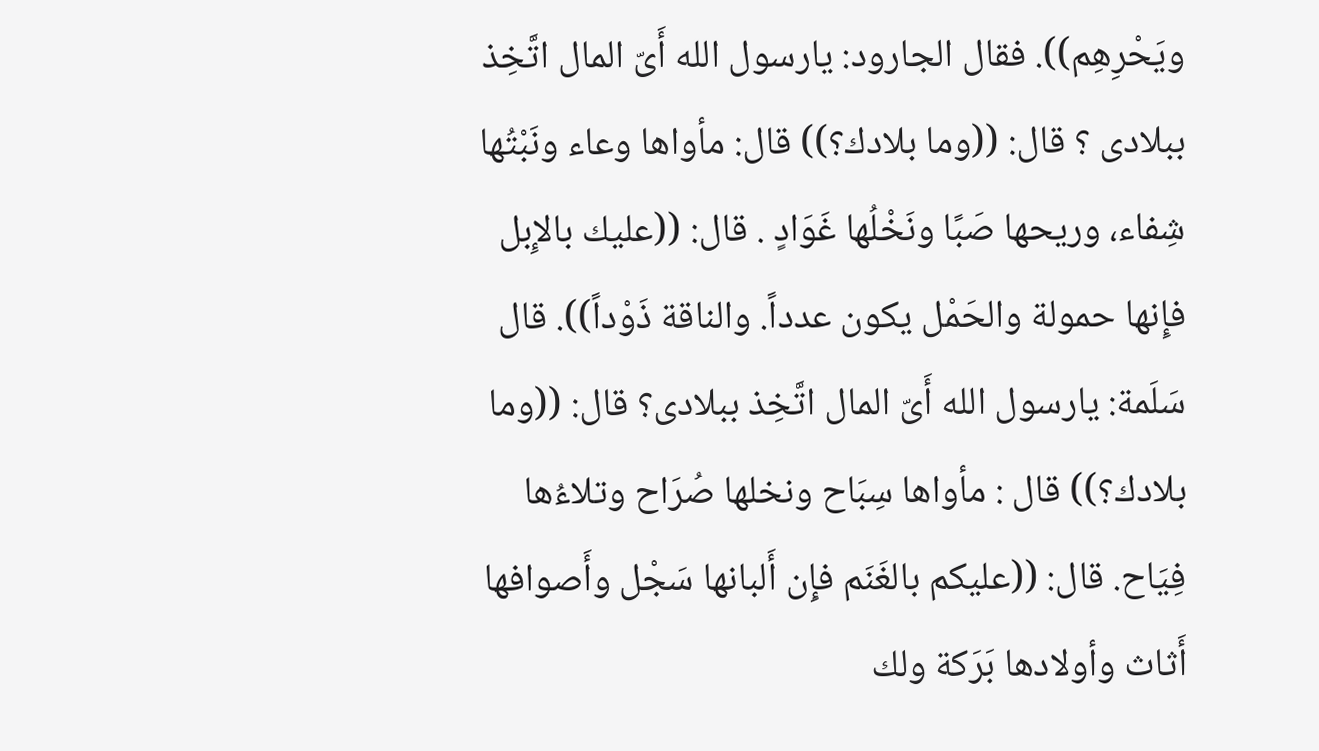ويَحْرِهِم)). فقال الجارود: يارسول الله أَىّ المال اتَّخِذ ببلادى ؟ قال: ((وما بلادك؟)) قال: مأواها وعاء ونَبْتُها شِفاء، وريحها صَبًا ونَخْلُها غَوَادٍ . قال: ((عليك بالإِبل فإِنها حمولة والحَمْل يكون عدداً. والناقة ذَوْداً)). قال سَلَمة: يارسول الله أَىّ المال اتَّخِذ ببلادى؟ قال: ((وما بلادك؟)) قال : مأواها سِبَاح ونخلها صُرَاح وتلاءُها فِيَاح. قال: ((عليكم بالغَنَم فإِن أَلبانها سَجْل وأَصوافها أَثاث وأولادها بَرَكة ولك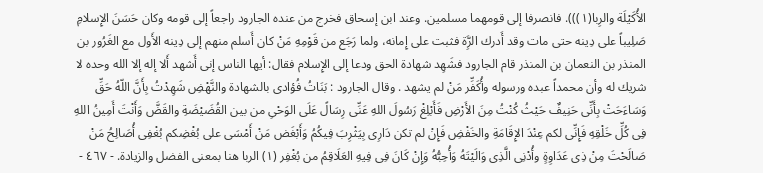الأُكَيْلَة والرِبا(١))). فانصرفا إلى قومهما مسلمين. وعند ابن إسحاق فخرج من عنده الجارود راجعاً إلى قومه وكان حَسَنَ الإِسلامِ صَلِيباً على دِينه حتى مات وقد أَدرك الرَِّة فثبت على إِمانه، ولما رَجَع من قَوْمِهِ مَنْ كان أَسلم منهم إلى دِينه الأَول مع الغَرُور بن المنذر بن النعمان بن المنذر قام الجارود فشَهِد شهادة الحق ودعا إلى الإِسلام فقال: أيها الناس إنى أَشهد أَلا إله إلا الله وحده لا شريك له وأن محمداً عبده ورسوله وأُكَفِّر مَنْ لم يشهد . وقال الجارود : بَنَاتُ فُؤادى بالشهادة والنَّهْضِ شَهِدْتُ بِأَنَّ اللّهُ حَقِّ وَسَاءَحَتْ بِأَنِّى حَنِيفٌ حَيْثُ كُنْتُ مِنَ الأَرْضِ فَأَبْلِغْ رَسُولَ اللهِ عَنِّى رِسَالً عَلَى الوَحْىِ من بين القُضَيْضَةِ والقَضَّ وَأَنْتَ أَمِينُ اللهِ فِى كُلِّ خَلْقِهِ فَإِنِّى لكم عِنْدَ الإِقَامَةِ والخَفْضِ فَإِنْ لم تكن دَارِى بِيَثْرِبَ فِيكُمُ وَأَبْغَض مَنْ أَمْسَى على بُغْضِكم بُغْفِى أُصَالِحُ مَنْ صَالَحْتَ مِنْ ذِى عَدَاوِةٍ وأُدْنِى الَّذِى وَالَيْتَهُ وَأُحِبُّهُ وَإِنْ كَانَ فِى فِيهِ العَلَاقِمُ من بُغْفِر (١) الربا هنا بمعنى الفضل والزيادة. - ٤٦٧ -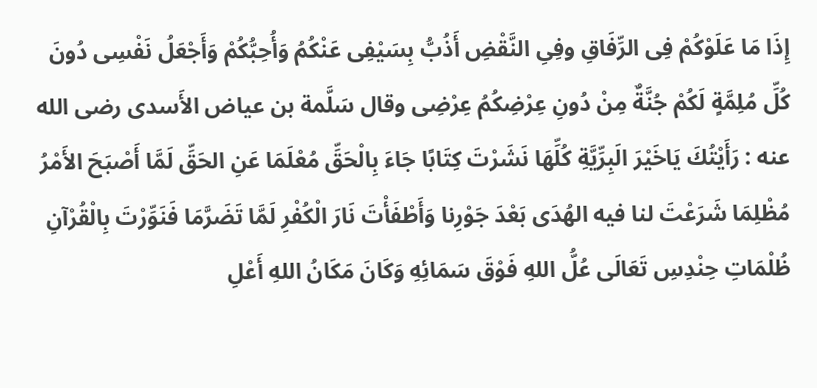إِذَا مَا عَلَوْكُمْ فِى الرِّفَاقِ وفِىِ النَّقْضِ أَذُبُّ بِسَيْفِى عَنْكُمُ وَأُحِبُّكُمْ وَأَجْعَلُ نَفْسِى دُونَ كُلِّ مُلِمَّةٍ لَكُمْ جُنَّةٌ مِنْ دُونِ عِرْضِكُمُ عِرْضِى وقال سَلَّمة بن عياض الأَسدى رضى الله عنه : رَأَيْتُكَ يَاخَيْرَ الَبِرِّيَّةِ كُلِّهَا نَشَرْتَ كِتَابًا جَاءَ بِالْحَقِّ مُعْلَمَا عَنِ الحَقِّ لَمَّا أَصْبَحَ الأَمْرُ مُظْلِمَا شَرَعْتَ لنا فيه الهُدَى بَعْدَ جَوْرِنا وَأَطْفَأْتَ نَارَ الْكُفْرِ لَمَّا تَضَرَّمَا فَنَوِّرْتَ بِالْقُرْآنِ ظُلْمَاتِ حِنْدِسِ تَعَالَى عُلُّ اللهِ فَوْقَ سَمَائِهِ وَكَانَ مَكَانُ اللهِ أَعْلِ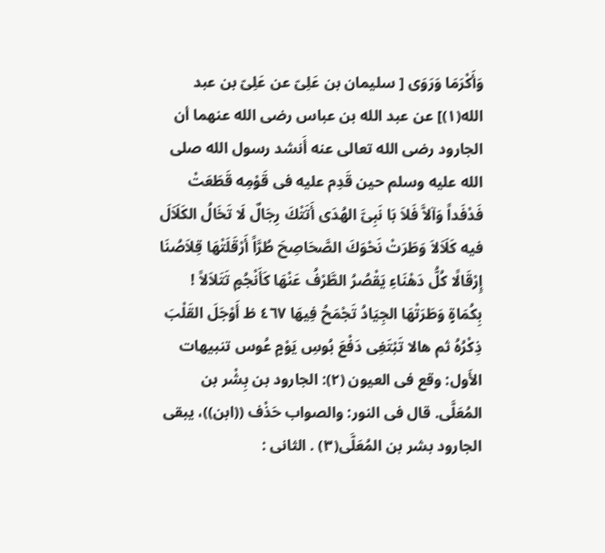وَأَكْرَمَا وَرَوَى [ سليمان بن عَلِىّ عن عَلِىّ بن عبد الله(١)] عن عبد الله بن عباس رضى الله عنهما أن الجارود رضى الله تعالى عنه أَنشد رسول الله صلى الله عليه وسلم حين قَدِم عليه فى قَوْمِه قَطَعَتْ فَدْفَداً وَآلاَّ فَلاَ بَا نَبِىَّ الهُدَى أَتَتْكَ رِجَالٌ لَا تَخَالُ الكَلَاَلَ فيه كَلَاَلاَ وَطَرَتْ نَحْوَكَ الصَّحَاصِحَ طُرَّاً أَرْقَلَتْهَا قِلاَصُنَا إِرْقَالًا كُلُّ دَهْنَاءِ يَقْصُرُ الطَّرْفُ عَنْهَا كَأَنْجُمٍ تَتَلاَلاً ! بِكُمَاةٍ وَطَرَتْهَا الجِيَادُ تَجْمَحُ فِيهَا ٤٦٧ ظ أَوْجَلَ القَلْبَ ذِكْرُهُ ثم هالا تَبْتَغِى دَفْعَ بُوسِ يَوْمٍ عُوس تنبيهات الأَول: وقع فى العيون (٢): الجارود بن بِشْر بن المُعَلَّى. قال فى النور: والصواب حَذْف ((ابن))، يبقى الجارود بشر بن المُعَلَّى(٣) . الثانى :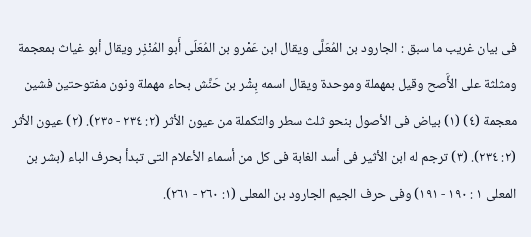فى بيان غريب ما سبق : الجارود بن المُعَلَّى ويقال ابن عَمْرو بن المُعَلَى أَبو المُنْذِر ويقال أبو غياث بمعجمة ومثلثة على الأَّصح وقيل بمهملة وموحدة ويقال اسمه بِشْر بن حَنَّش بحاء مهملة ونون مفتوحتين فشين معجمة (٤) (١) بياض فى الأصول بنحو ثلث سطر والتكملة من عيون الأثر (٢: ٢٣٤ - ٢٣٥). (٢) عيون الأثر (٢: ٢٣٤). (٣) ترجم له ابن الأثير فى أسد الغابة فى كل من أسماء الأعلام التى تبدأ بحرف الباء (بشر بن المعلى ١ : ١٩٠ - ١٩١) وفى حرف الجيم الجارود بن المعلى (١: ٢٦٠ - ٢٦١).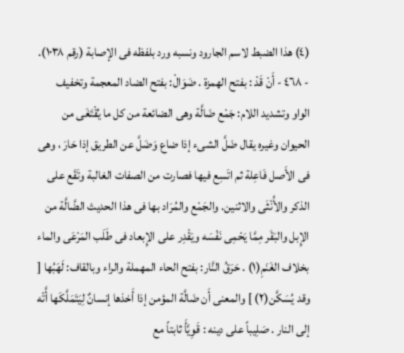(٤) هذا الضبط لاسم الجارود ونسبه ورد بلفظه فى الإصابة (رقم ١٠٣٨). - ٤٦٨ - أَنْ قَدْ : بفتح الهمزة . ضَوَالْ: بفتح الضاد المعجمة وتخفيف الواو وتشديد اللام: جَمْع ضَالَّة وهى الضائعة من كل ما يُقْتَغَى من الحيوان وغيره يقال ضَلَّ الشىء إذا ضاع وَضَلَّ عن الطريق إذا حَارَ ، وهى فى الأَصل فَاعِلة ثم اتَسِع فيها فصارت من الصفات الغالبة وتَقَع على الذكر والأُنْثَى والاثنين. والجَمْع والمُرَاد بها فى هذا الحديث الضَّالَّة من الإِبل والبَقَر مِمَّا يَحْمِى نَفْسَه ويَقْدِر على الإِبعاد فى طَلَب المَرْعَى والماء بخلاف الغَنَمِ(١) . حَرَقُ النَّار: بفتح الحاء المهملة والراء وبالقاف: لَهَبُها [ وقد يُسَكَّن(٢) ] والمعنى أَن ضَالَّة المؤمن إذا أَخذها إنسانٌ لِيَتَمَلَّكَها أَّتْه إلى النار . صَلِيباً على دينه : قَوِيَّأَ ثابتاً مع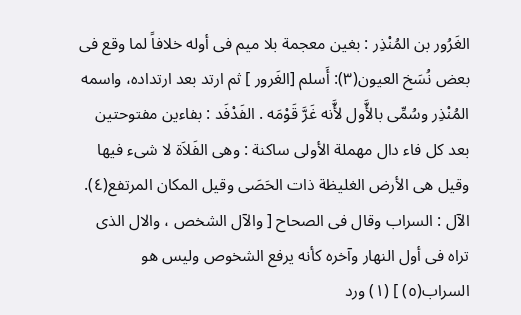الغَرُور بن المُنْذِر : بغين معجمة بلا ميم فى أوله خلافاً لما وقع فى بعض نُسَخ العيون(٣): أَسلم [الغَرور ] ثم ارتد بعد ارتداده، واسمه المُنْذِر وسُمِّى بالأَّول لأَّنه غَرَّ قَوْمَه . الفَدْفَد : بفاءين مفتوحتين بعد كل فاء دال مهملة الأولى ساكنة : وهى الفَلاَة لا شىء فيها وقيل هى الأرض الغليظة ذات الحَصَى وقيل المكان المرتفع(٤). الآل : السراب وقال فى الصحاح [ والآل الشخص ، والال الذى تراه فى أول النهار وآخره كأنه يرفع الشخوص وليس هو السراب(٥) ] (١) ورد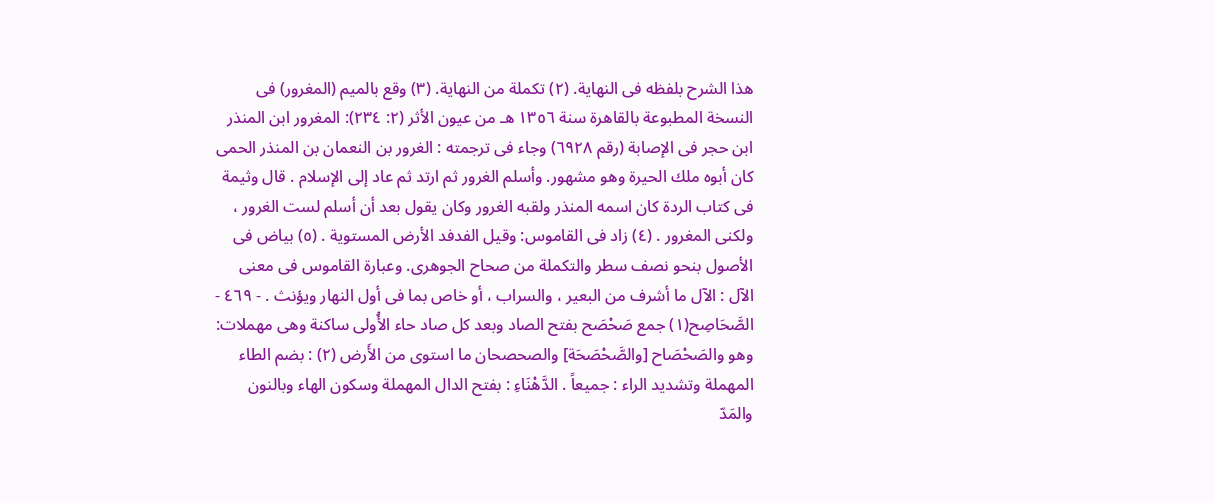هذا الشرح بلفظه فى النهاية. (٢) تكملة من النهاية. (٣) وقع بالميم (المغرور) فى النسخة المطبوعة بالقاهرة سنة ١٣٥٦ هـ من عيون الأثر (٢: ٢٣٤): المغرور ابن المنذر ابن حجر فى الإصابة (رقم ٦٩٢٨) وجاء فى ترجمته : الغرور بن النعمان بن المنذر الحمى كان أبوه ملك الحيرة وهو مشهور. وأسلم الغرور ثم ارتد ثم عاد إلى الإسلام . قال وثيمة فى كتاب الردة كان اسمه المنذر ولقبه الغرور وكان يقول بعد أن أسلم لست الغرور ، ولكنى المغرور . (٤) زاد فى القاموس: وقيل الفدفد الأرض المستوية . (٥) بياض فى الأصول بنحو نصف سطر والتكملة من صحاح الجوهرى. وعبارة القاموس فى معنى الآل : الآل ما أشرف من البعير ، والسراب ، أو خاص بما فى أول النهار ويؤنث . - ٤٦٩ - الصَّحَاصِح(١) جمع صَحْصَح بفتح الصاد وبعد كل صاد حاء الأُولى ساكنة وهى مهملات: وهو والصَحْصَاح [والصَّحْصَحَة] والصحصحان ما استوى من الأَرض (٢) : بضم الطاء المهملة وتشديد الراء : جميعاً . الدَّهْنَاءِ : بفتح الدال المهملة وسكون الهاء وبالنون والمَدّ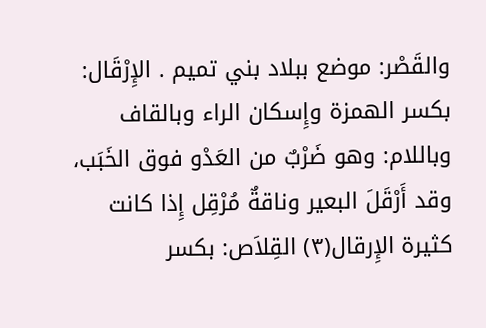والقَصْر: موضع ببلاد بني تميم . الإِرْقَال: بكسر الهمزة وإِسكان الراء وبالقاف وباللام: وهو ضَرْبٌ من العَدْو فوق الخَبَب، وقد أَرْقَلَ البعير وناقةٌ مُرْقِل إِذا كانت كثيرة الإِرقال(٣) القِلاَص: بكسر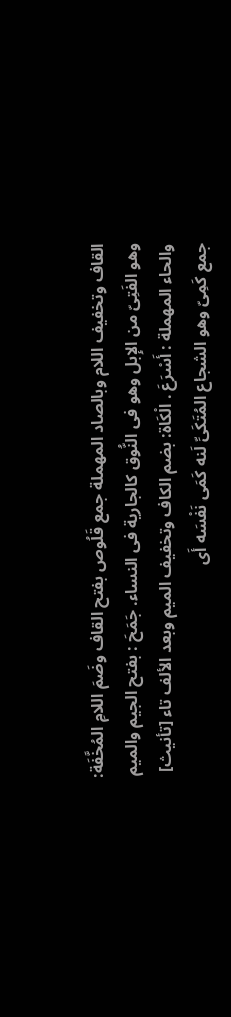القاف وتخفيف اللام وبالصاد المهملة جمع قَلُوص بفتح القاف وضَمَ اللامِ المُخَّفَة: وهو الفَتِىّ من الإِبل وهو فى النُّوق كالجارية فى النساء. جَمَحَ : بفتح الجيم والميم والحاء المهملة : أَسْرَعَ . الْكَاة: بضم الكاف وتخفيف الميم وبعد الألف تاء [تأنيث] جمع كَمِىّ وهو الشجاع المُتَكَىِّ لَنه كَمَى نَفْسَه أَى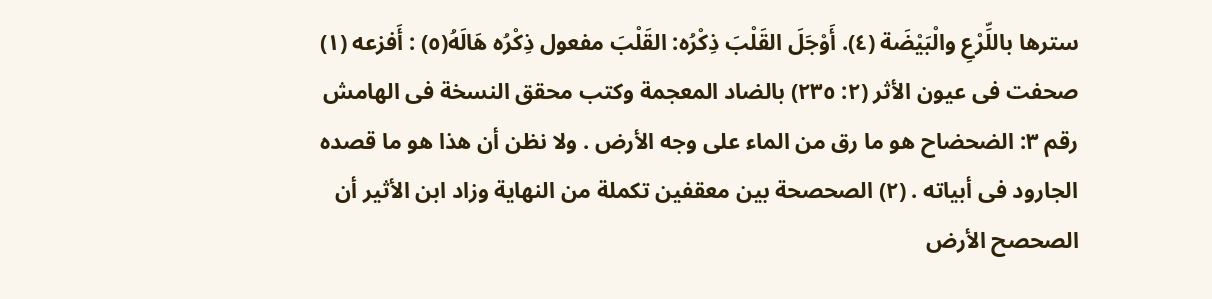سترها باللِّرْعِ والْبَيْضَة (٤). أَوْجَلَ القَلْبَ ذِكْرُه: القَلْبَ مفعول ذِكْرُه هَالَهُ(٥) : أَفزعه (١) صحفت فى عيون الأثر (٢: ٢٣٥) بالضاد المعجمة وكتب محقق النسخة فى الهامش رقم ٣: الضحضاح هو ما رق من الماء على وجه الأرض . ولا نظن أن هذا هو ما قصده الجارود فى أبياته . (٢) الصحصحة بين معقفين تكملة من النهاية وزاد ابن الأثير أن الصحصح الأرض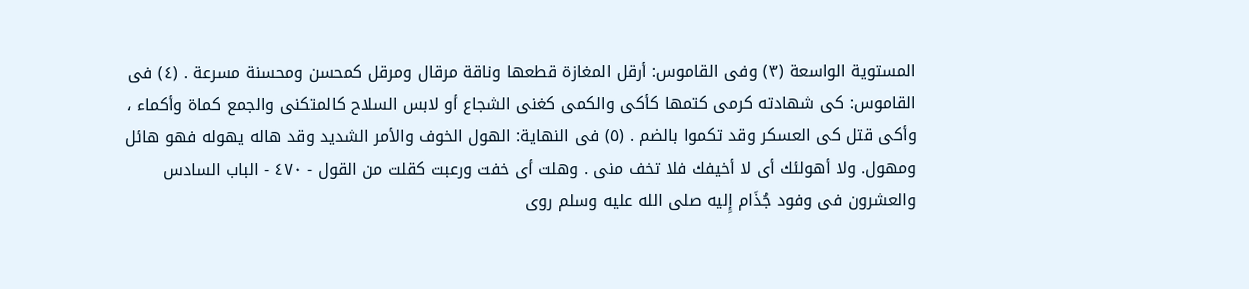المستوية الواسعة (٣) وفى القاموس: أرقل المغازة قطعها وناقة مرقال ومرقل كمحسن ومحسنة مسرعة . (٤) فى القاموس: كى شهادته كرمى كتمها كأكى والكمى كغنى الشجاع أو لابس السلاح كالمتكنى والجمع كماة وأكماء ، وأكى قتل كى العسكر وقد تكموا بالضم . (٥) فى النهاية: الهول الخوف والأمر الشديد وقد هاله يهوله فهو هائل ومهول. ولا أهولئك أى لا أخيفك فلا تخف منى . وهلت أى خفت ورعبت كقلت من القول - ٤٧٠ - الباب السادس والعشرون فى وفود جُذَام إِليه صلى الله عليه وسلم روى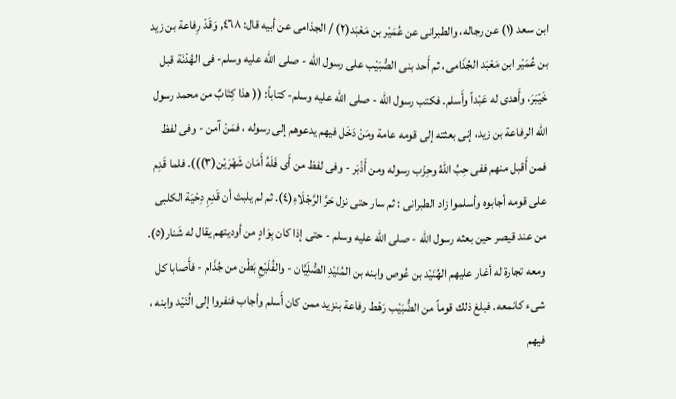ابن سعد (١) عن رجاله، والطبرانى عن عُمَيْر بن مَعْبَد(٢) / الجذامی عن أبيه قال: ٤٦٨, وَقَدْ رِفاعة بن زيد بن عُمَيْر ابن مَعْبَد الجُذَامى، ثم أَحد بنى الصُّبَيْب على رسول الله - صلى الله عليه وسلم- فى الهُدْنَة قبل خَيْبَرَ، وأَهدى له عَبْداً وأَسلم. فكتب رسول الله - صلى الله عليه وسلم- كتاباً: (( هذا كِتَابٌ من محمد رسول الله الرفاعة بن زيد، إنى بعثته إلى قومه عامة ومَنْ دَخَل فيهم يدعوهم إلى رسوله ، فمَنْ آمن - وفى لفظ فمن أَقبل منهم ففى حِبُ اللهُ وحِزْب رسوله ومن أَذْبَر - وفى لفظ من أَى فَلَهُ أَمَان شَهْرَيْن(٣))). فلما قَدِم على قومه أجابوه وأسلموا زاد الطبرانى : ثم سار حتى نزل حَرَّ الرَّجْلَاءِ(٤). ثم لم يلبث أن قَدِمِ دِحْيَة الكلبى من عند قيصر حين بعثه رسول الله - صلى الله عليه وسلم - حتى إذا كان بِوَادٍ من أوديتهم يقال له شَنار(٥). ومعه تجارة له أغار عليهم الهُنَيْد بن عُوص وابنه بن المُنَيْدِ الصُّلَِيَّان - والفُلَيْعِ بَطْن من جُذَام - فأَصابا كل شىء كانمعه. فبلغ ذلك قوماً من الضُّبَيْب رَهْط رفاعة بنزيد ممن كان أَسلم وأجاب فنفروا إلى الُنَيْد وابنه ، فيهم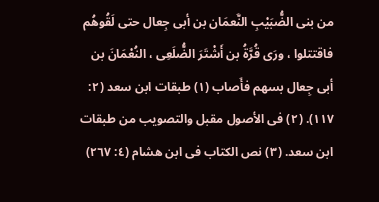من بنى الضُّبَيْبِ النَّعمَان بن أبى جِعال حتى لَقُوهُم فاقتتلوا ، ورَى قُرَّةُ بن أَشْتَرَ الضُّلَعِى ، النُعْمَانَ بن أبى جِعال بسهم فأَصاب (١) طبقات ابن سعد (٢: ١١٧). (٢) فى الأصول مقبل والتصويب من طبقات ابن سعد. (٣) نص الكتاب فى ابن هشام (٤: ٢٦٧)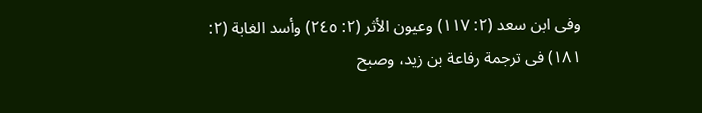وفى ابن سعد (٢: ١١٧) وعيون الأثر (٢: ٢٤٥) وأسد الغابة (٢: ١٨١) فى ترجمة رفاعة بن زيد، وصبح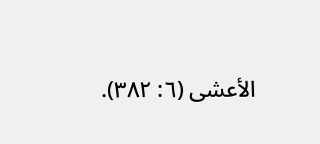الأعشى (٦: ٣٨٢).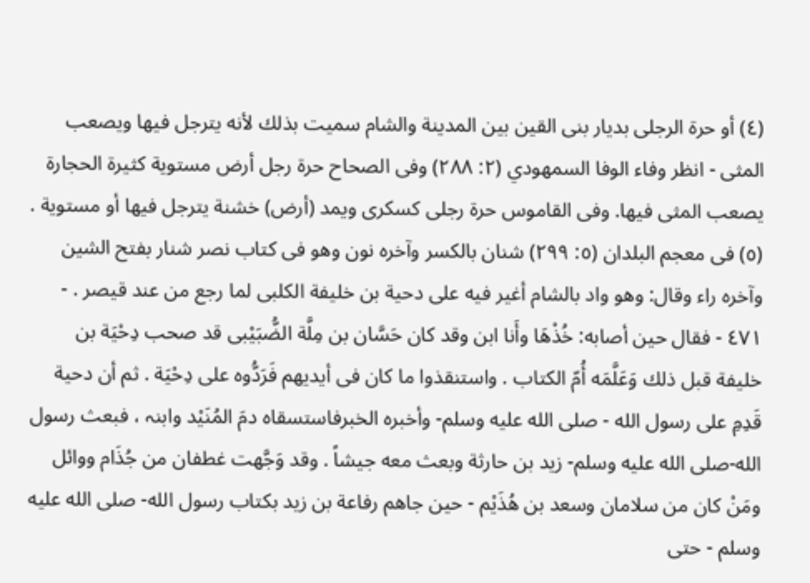(٤) أو حرة الرجلى بديار بنى القين بين المدينة والشام سميت بذلك لأنه يترجل فيها ويصعب المثى - انظر وفاء الوفا السمهودي (٢: ٢٨٨) وفى الصحاح حرة رجل أرض مستوية كثيرة الحجارة يصعب المثى فيها. وفى القاموس حرة رجلى كسكرى ويمد (أرض) خشنة يترجل فيها أو مستوية . (٥) فى معجم البلدان (٥: ٢٩٩) شنان بالكسر وآخره نون وهو فى كتاب نصر شنار بفتح الشين وآخره راء وقال: وهو واد بالشام أغير فيه على دحية بن خليفة الكلبى لما رجع من عند قيصر . - ٤٧١ - فقال حين أصابه: خُذْهَا وأَنا ابن وقد كان حَسَّان بن مِلَّة الضُّبَيْبى قد صحب دِحْيَة بن خليفة قبل ذلك وَعَلَّمَه أُمّ الكتاب . واستنقذوا ما كان فى أيديهم فَرَدُّوه على دِحْيَة . ثم أن دحية قَدِمِ على رسول الله - صلى الله عليه وسلم- وأخبره الخبرفاستسقاه دمَ المُنَيْد وابنہ ، فبعث رسول الله-صلى الله عليه وسلم- زيد بن حارثة وبعث معه جيشاً . وقد وَجَّهت غطفان من جُذَام ووائل ومَنْ كان من سلامان وسعد بن هُذَيْم - حين جاهم رفاعة بن زيد بكتاب رسول الله- صلى الله عليه وسلم - حتى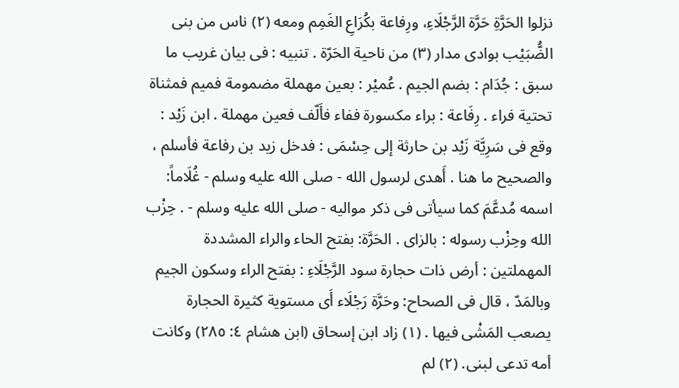نزلوا الحَرَّةِ حَرَّة الرَّجْلَاءِ، ورِفاعة بكُرَاعِ الغَمِم ومعه (٢) ناس من بنى الضُّبَيْب بوادى مدار (٣) من ناحية الحَرّة . تنبيه : فى بيان غريب ما سبق : جُدَام : بضم الجيم . عُميْر : بعين مهملة مضمومة فميم فمثناة تحتية فراء . رِفَاعة : براء مكسورة ففاء فأَلّف فعين مهملة . ابن زَيْد : وقع فى سَرِيَّة زَيْد بن حارثة إلى حِسْمَى : فدخل زيد بن رفاعة فأسلم ، والصحيح ما هنا . أَهدى لرسول الله - صلى الله عليه وسلم - غُلَاماً: اسمه مُدعَّمَ كما سيأتى فى ذكر مواليه - صلى الله عليه وسلم - . حِزْب الله وحِزْب رسوله : بالزاى . الحَرَّة: بفتح الحاء والراء المشددة المهملتين : أرض ذات حجارة سود الرَّجْلَاءِ : بفتح الراء وسكون الجيم وبالمَدّ ، قال فى الصحاح: وحَرَّة رَجْلَاء أَى مستوية كثيرة الحجارة يصعب المَشْى فيها . (١) زاد ابن إسحاق (ابن هشام ٤: ٢٨٥) وكانت أمه تدعى لبنى. (٢) لم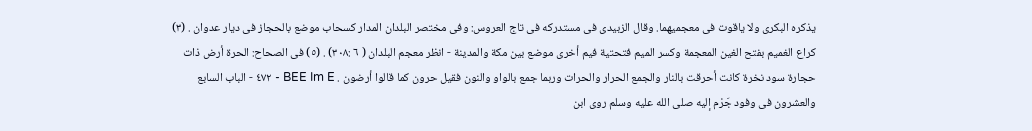يذكره البكرى ولا ياقوت فى معجميهما. وقال الزبيدى فى مستدركه فى تاج العروس: وفى مختصر البلدان المدار كسحاب موضع بالحجاز فى ديار عدوان . (٣) كراع الغميم بفتح الغين المعجمة وكسر الميم فتحتية فيم أخرى موضع بين مكة والمدينة - انظر معجم البلدان ( ٦ :٣٠٨) . (٥) فى الصحاح: الحرة أرض ذات حجارة سود نخرة كانت أحرقت بالنار والجمع الحرار والحرات وربما جمع بالواو والنون فقيل حرون كما قالوا أرضون . BEE Im E - ٤٧٢ - الباب السابع والعشرون فى وفود جَرْم إلیه صلى الله عليه وسلم روى ابن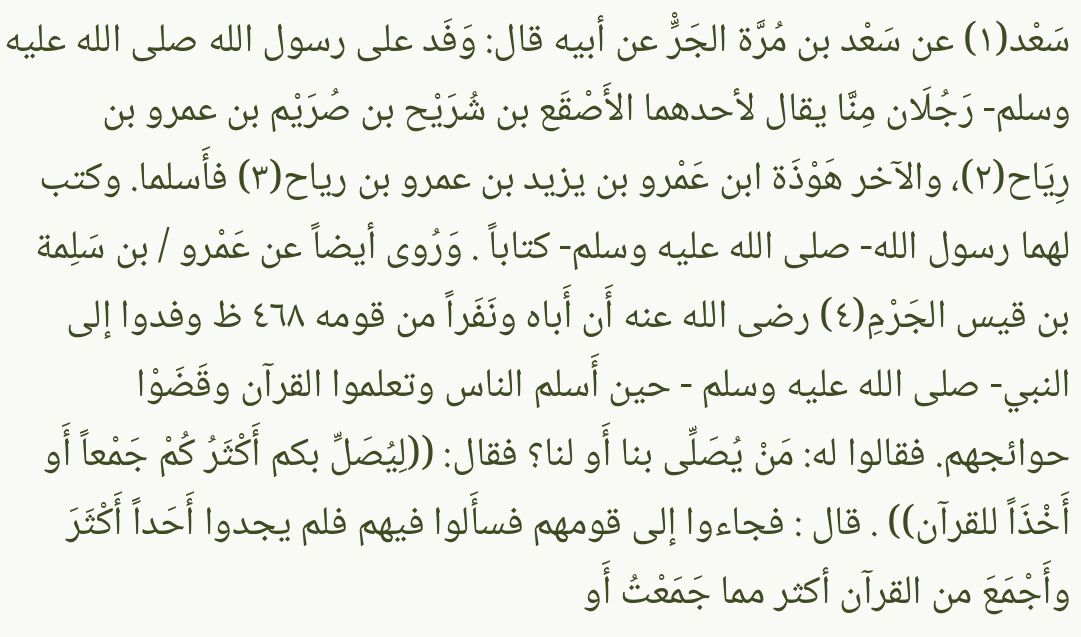سَعْد(١) عن سَعْد بن مُرَّة الجَرِّْ عن أبيه قال: وَفَد على رسول الله صلى الله عليه وسلم- رَجُلَان مِنَّا يقال لأحدهما الأَصْقَع بن شُرَيْح بن صُرَيْم بن عمرو بن رِيَاح(٢)، والآخر هَوْذَة ابن عَمْرو بن یزید بن عمرو بن ریاح(٣) فأَسلما. وكتب لهما رسول الله- صلى الله عليه وسلم- كتاباً . وَرُوى أيضاً عن عَمْرو / بن سَلِمة بن قيس الجَرْمِ(٤) رضى الله عنه أَن أَباه ونَفَراً من قومه ٤٦٨ ظ وفدوا إلى النبي- صلى الله عليه وسلم - حين أَسلم الناس وتعلموا القرآن وقَضَوْا حوائجهم. فقالوا له: مَنْ يُصَلِّى بنا أَو لنا؟ فقال: ((لِيُصَلِّ بكم أَكْثَرُ كُمْ جَمْعاً أَو أَخْذَاً للقرآن)) . قال : فجاءوا إلى قومهم فسأَلوا فيهم فلم يجدوا أَحَداً أَكْثَرَ وأَجْمَعَ من القرآن أكثر مما جَمَعْتُ أَو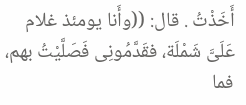أَخَذْتُ . قال: ((وأَنا يومئذ غلام عَلَىَّ شَمْلَة، فقَدَّمُونِى فَصَلَّيْتُ بهم، فما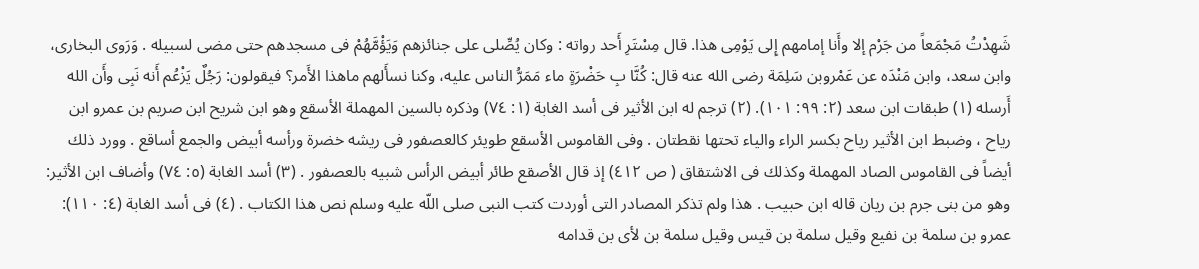شَهِدْتُ مَجْمَعاً من جَرْم إلا وأَنا إمامهم إِلى يَوْمِى هذا. قال مِسْتَرِ أَحد رواته : وكان يُصِّلى على جنائزهم وَيَؤْمَّهُمْ فى مسجدهم حتى مضى لسبيله . وَرَوى البخارى، وابن سعد، وابن مَنْدَه عن عَمْروبن سَلِمَة رضى الله عنه قال: كُنَّا بِ حَضْرَةٍ ماء مَمَرُّ الناس عليه، وكنا نسأَلهم ماهذا الأَمر؟ فيقولون: رَجُلٌ يَزْعُم أَنه نَبِى وأَن الله أَرسله (١) طبقات ابن سعد (٢: ٩٩: ١٠١). (٢) ترجم له ابن الأثير فى أسد الغابة (١: ٧٤) وذكره بالسين المهملة الأسقع وهو ابن شريح ابن صريم بن عمرو ابن رياح ، وضبط ابن الأثير رياح بكسر الراء والياء تحتها نقطتان . وفى القاموس الأسقع طويئر كالعصفور فى ريشه خضرة ورأسه أبيض والجمع أساقع . وورد ذلك أيضاً فى القاموس الصاد المهملة وكذلك فى الاشتقاق ( ص ٤١٢) إذ قال الأصقع طائر أبيض الرأس شبيه بالعصفور . (٣) أسد الغابة (٥: ٧٤) وأضاف ابن الأثير: وهو من بنى جرم بن ريان قاله ابن حبيب . هذا ولم تذكر المصادر التى أوردت كتب النبى صلى اللّه عليه وسلم نص هذا الكتاب . (٤) فى أسد الغابة (٤: ١١٠): عمرو بن سلمة بن نفيع وقيل سلمة بن قيس وقيل سلمة بن لأى بن قدامه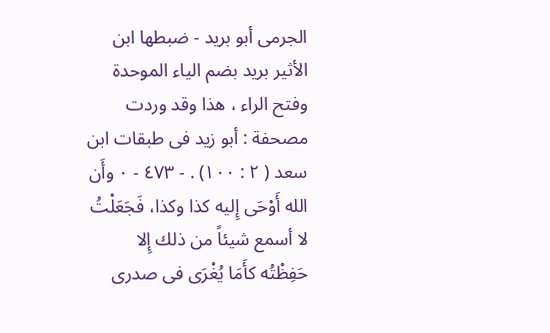الجرمى أبو بريد - ضبطها ابن الأثير بريد بضم الياء الموحدة وفتح الراء ، هذا وقد وردت مصحفة : أبو زيد فى طبقات ابن سعد ( ٢ : ١٠٠) . - ٤٧٣ - ٠ وأَن الله أَوْحَى إِليه كذا وكذا، فَجَعَلْتُ لا أسمع شيئاً من ذلك إِلا حَفِظْتُه كأَمَا يُغْرَى فى صدرى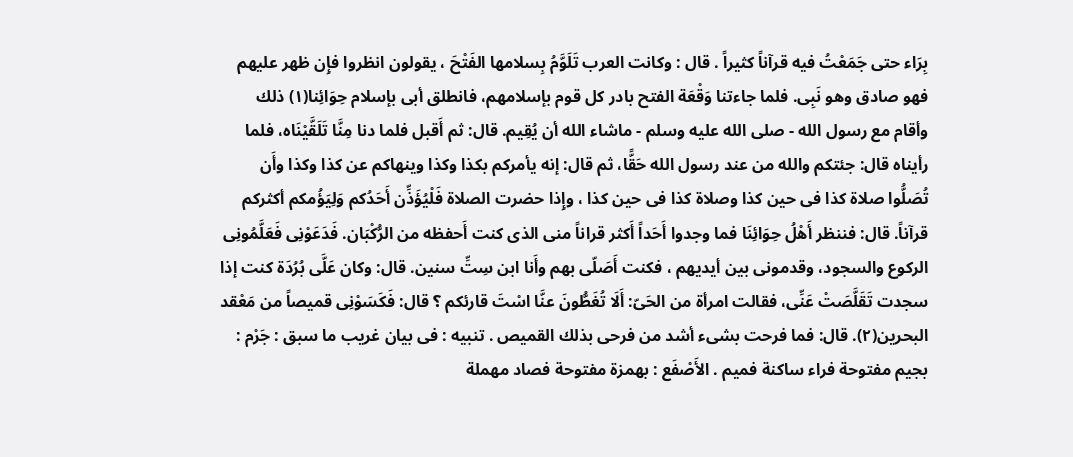بِرَاء حتى جَمَعْتُ فيه قرآناً كثيراً . قال : وكانت العرب تَلَوَّمُ بِسلامها الفَتْحَ ، يقولون انظروا فإِن ظهر عليهم فهو صادق وهو نَبِى. فلما جاءتنا وَقْعَة الفتح بادر كل قوم بإسلامهم، فانطلق أبى بإسلام حِوَائِنا(١) ذلك وأقام مع رسول الله - صلى الله عليه وسلم - ماشاء الله أن يُقِيم. قال: ثم أَقبل فلما دنا مِنَّا تَلَقَّيْنَاه، فلما رأيناه قال: جئتكم والله من عند رسول الله حَقًّا، ثم قال: إنه يأمركم بكذا وكذا وينهاكم عن كذا وكذا وأَن تُصَلُّوا صلاة كذا فى حين كذا وصلاة كذا فى حين كذا ، وإِذا حضرت الصلاة فَلْيُؤَذِّن أَحَدُكم وَلِيَؤُمكم أكثركم قرآناً. قال: فننظر أَهْلُ حِوَائِنَا فما وجدوا أَحَداً أَكثر قراناً منى الذى كنت أَحفظه من الرُّكْبَان. فَدَعَوْنِى فَعَلَّمُونِى الركوع والسجود، وقدمونى بين أيديهم ، فكنت أَصَلّى بهم وأَنا ابن سِتِّ سنين. قال: وكان عَلَّى بُرُدَة كنت إذا سجدت تَقَلَّصَتْ عَنِّى، فقالت امرأة من الحَىّ: أَلَا تُغَطُّونَ عنَّا اسْتَ قارئكم ؟ قال: فَكَسَوْنِى قميصاً من مَعْقد البحرين(٢). قال: فما فرحت بشىء أشد من فرحى بذلك القميص . تنبيه : فى بيان غريب ما سبق : جَرْم : بجيم مفتوحة فراء ساكنة فميم . الأَصْفَع : بهمزة مفتوحة فصاد مهملة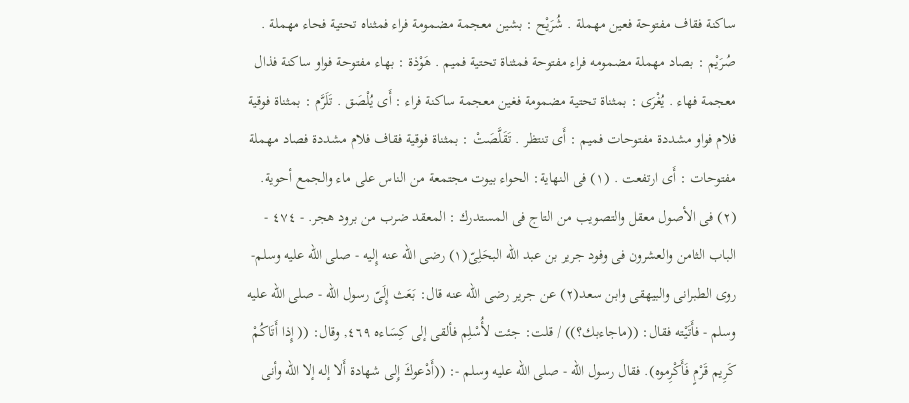ساكنة فقاف مفتوحة فعين مهملة . شُرَيْح : بشين معجمة مضمومة فراء فمثناه تحتية فحاء مهملة . صُرَيْم : بصاد مهملة مضمومه فراء مفتوحة فمثناة تحتية فميم . هَوْذة : بهاء مفتوحة فواو ساكنة فذال معجمة فهاء . يُغْرَى : بمثناة تحتية مضمومة فغين معجمة ساكنة فراء : أَى يُلْصَق . تَلَرَّم : بمثناة فوقية فلام فواو مشددة مفتوحات فميم : أَى تنتظر . تَقَلَّصَتْ : بمثناة فوقية فقاف فلام مشددة فصاد مهملة مفتوحات : أَى ارتفعت . (١) فى النهاية: الحواء بيوت مجتمعة من الناس على ماء والجمع أحوية. (٢) فى الأصول معقل والتصويب من التاج فى المستدرك : المعقد ضرب من برود هجر. - ٤٧٤ - الباب الثامن والعشرون فى وفود جرير بن عبد الله البحَلِىّ(١) رضى الله عنه إِليه - صلى الله عليه وسلم- روى الطبرانى والبيهقى وابن سعد(٢) عن جرير رضى الله عنه قال: بَعَث إِلَىّ رسول الله - صلى الله عليه وسلم - فأَتَيْته فقال: ((ماجاءبك؟)) / قلت: جئت لأُسْلِم فألقى إلى كِسَاءه ٤٦٩, وقال: (( إِذا أَتَاكُمْ كَرِيم قَرْمٍ فَأَكْرِموه). فقال رسول الله - صلى الله عليه وسلم -: ((أَدْعوكَ إِلى شهادة أَلا إله إلا الله وأنى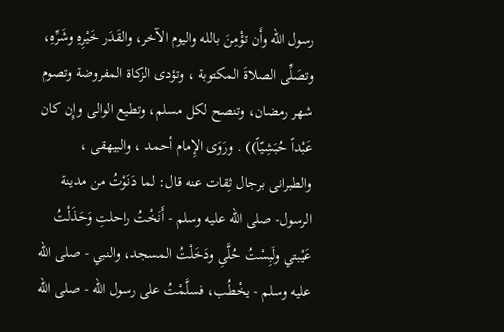رسول الله وأَن تؤْمِنَ بالله واليوم الآخر، والقَدَر خَيْرِهِ وشَرِّهِ، وتصَلِّى الصلاةَ المكتوبة ، وتؤدى الزكاة المفروضة وتصوم شهر رمضان، وتنصح لكل مسلم، وتطيع الوالى وإِن كان عَبْداً حُبَشِيّاً)) . ورَوَى الإِمام أحمد ، والبيهقى ، والطبرانى برجال ثِقات عنه قال: لما دَنَوْتُ من مدينة الرسول- صلى الله عليه وسلم - أَنَخْتُ راحلتِ وَحَذَلْتُ عَيْبتي ولَبِسْتُ حُلَّىِ ودَخَلْتُ المسجد، والنبي - صلى الله عليه وسلم - يخْطُب، فسلَّمْتُ على رسول الله - صلى الله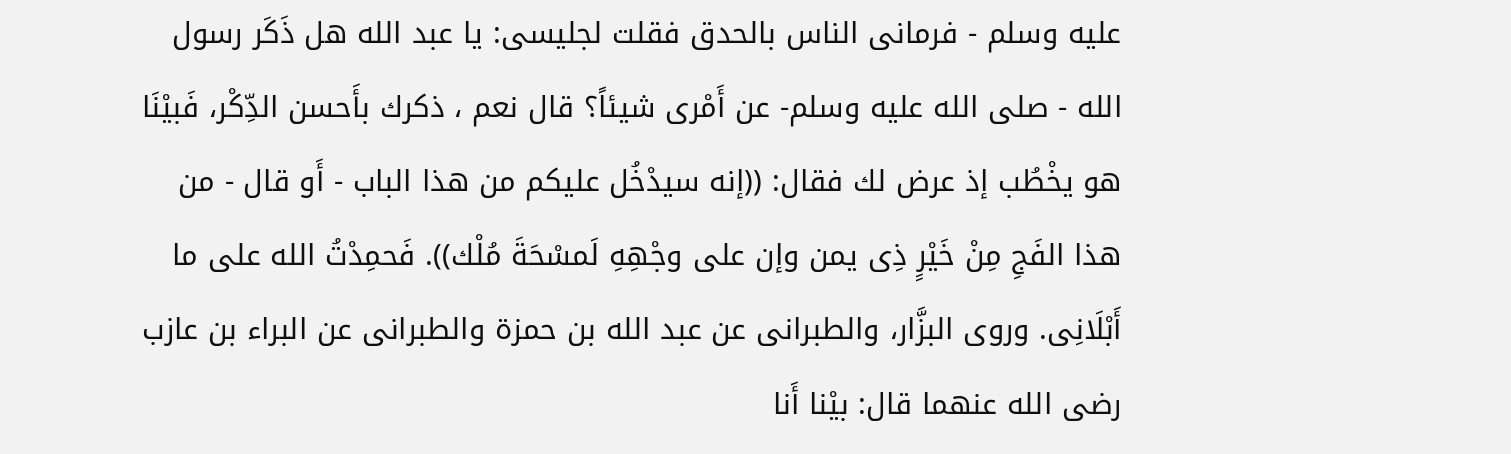عليه وسلم - فرمانى الناس بالحدق فقلت لجليسى: يا عبد الله هل ذَكَر رسول الله - صلى الله عليه وسلم- عن أَمْرى شيئاً؟ قال نعم ، ذكرك بأَحسن الدِّكْر، فَبيْنَا هو يخْطُب إذ عرض لك فقال: ((إنه سيدْخُل عليكم من هذا الباب - أَو قال - من هذا الفَجِ مِنْ خَيْرٍ ذِى يمن وإن على وجْهِهِ لَمسْحَةَ مُلْك)). فَحمِدْتُ الله على ما أَبْلَانِى. وروى البزَّار، والطبرانى عن عبد الله بن حمزة والطبرانى عن البراء بن عازب رضى الله عنهما قال: بيْنا أَنا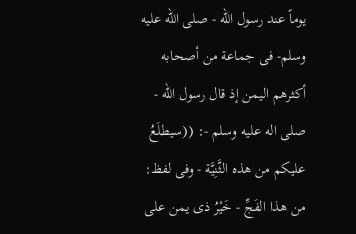يوماً عند رسول الله - صلى الله عليه وسلم- فى جماعة من أصحابه أكثرهم اليمن إذ قال رسول الله - صلى اله عليه وسلم -: ((سيطلَعُ عليكم من هذه الثَّنِيَّة - وفى لفظ: من هذا الفَجِّ - خَيْرُ ذى يمن على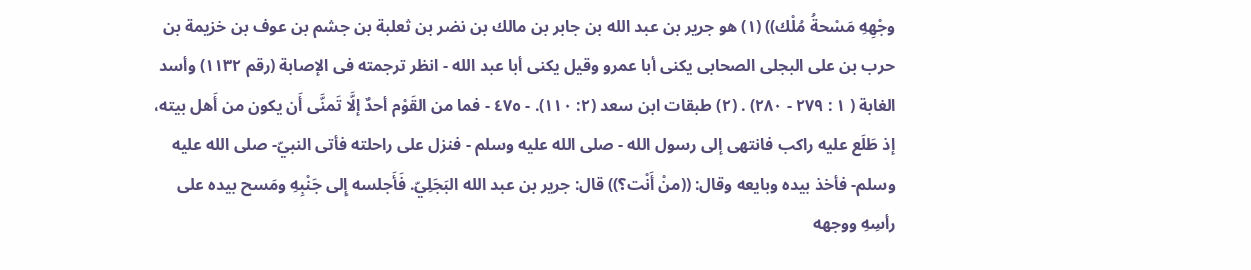وجْهِهِ مَسْحةُ مُلْك)) (١) هو جرير بن عبد الله بن جابر بن مالك بن نضر بن ثعلبة بن جشم بن عوف بن خزيمة بن حرب بن على البجلى الصحابى يكنى أبا عمرو وقيل يكنى أبا عبد الله - انظر ترجمته فى الإصابة (رقم ١١٣٢) وأسد الغابة ( ١ : ٢٧٩ - ٢٨٠) . (٢) طبقات ابن سعد (٢: ١١٠). - ٤٧٥ - فما من القَوْم أحدٌ إلَّا تَمنَّى أَن يكون من أَهل بيته، إذ طَلَع عليه راكب فانتهى إلى رسول الله - صلى الله عليه وسلم - فنزل على راحلته فأتى النبيّ- صلى الله عليه وسلم- فأخذ بيده وبايعه وقال: ((منْ أَنْت؟)) قال: جرير بن عبد الله البَجَلِيّ. فَأَجلسه إِلى جَنْبِهِ ومَسح بيده على رأسِهِ ووجهه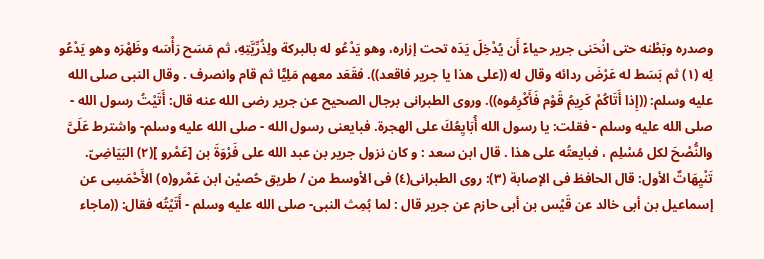وصدره وبَطْنه حتى انْحَنى جرير حياءً أَن يُدْخِلَ يَدَه تحت إزاره، وهو يَدْعُو له بالبركة ولِذُرِّيَّتِهِ، ثم مَسَح رَأْسَه وظَهْرَه وهو يَدْعُو لِه (١) ثم بَسَط له عَرْضَ ردائه وقال له ((على هذا يا جرير فاقعد)). فقَعَد معهم مَلِيًّا ثم قام وانصرف . وقال النبى صلى الله عليه وسلم: ((إِذا أَتَاكُمْ كَرِيمُ قَوْم فَأَكْرِمُوه)). وروى الطبرانى برجال الصحيح عن جرير رضى الله عنه قال: أَتَيْتُ رسول الله - صلى الله عليه وسلم - فقلت: يا رسول الله أُبَايِعُكَ على الهجرة. فبايعنى رسول الله - صلى الله عليه وسلم- واشترط عَلَىَّ والنُّصْحَ لکل مُسْلِم ، فبایعتُه على هذا . قال ابن سعد : و کان نزول جریر بن عبد الله على فَرْوَةَ بن [عَمْرو ](٢) البَيَاضِىّ. تَنْيِهَاتٌ الأول: قال الحافظ فى الإصابة (٣): روى الطبرانى(٤) فى الأوسط من / طريق حُصيْن ابن عَمْرو(٥) الأَحْمَسِى عن إسماعيل بن أبى خالد عن قَيْس بن أبى حازم عن جرير قال : لما بُمِث النبى- صلى الله عليه وسلم - أَتَيْتُه فقال: ((ماجاء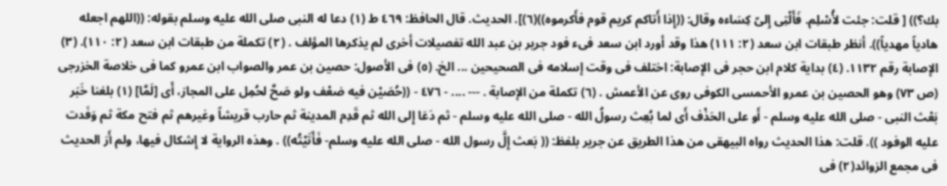بك؟)) [ قلت: جئت لأُسْلِم. فَأَلْتِى إِلىّ كِسَاءه وقال: ((إِذا أَتاكم كريم قوم فأَكرموه))(٦)]. الحديث. قال الحافظ: ٤٦٩ ط (١) دعا له النبى صلى الله عليه وسلم بقوله: ((اللهم اجعله هادياً مهدياً)). أنظر طبقات ابن سعد (٢: ١١١) هذا وقد أورد ابن سعد فىء فود جرير بن عبد الله تفصيلات أخرى لم يذكرها المؤلف . (٢) تكملة من طبقات ابن سعد (٢: ١١٠). (٣) الإصابة رقم ١١٣٢. (٤) بداية كلام ابن حجر فى الإصابة: اختلف فى وقت إسلامه فى الصحيحين ... الخ. (٥) فى الأصول: حصين بن عمر والصواب ابن عمرو كما فى خلاصة الخزرجى (ص ٧٣) وهو الحصين بن عمرو الأحمسى الكوفى روى عن الأعمش . (٦) تكملة من الإصابة . --- .... - ٤٧٦ - ((حُصَيْن فيه ضعْف ولو صَحَّ لحُمِل على المجاز، أَى [لَمَّا] (١) بلغنا خَبَر بَعْث النبى - صلى الله عليه وسلم - أَو على الحَذْف أَى لما بُعِث رسولُ الله - صلى الله عليه وسلم - ثم دَعَا إِلى الله ثم قَدِم المدينة ثم حارب قريشاً وغيرهم ثم فتح مكة ثم وَفَدت عليه الوفود )). قلت: هذا الحديث رواه البيهقى من هذا الطريق عن جرير بلفظ: (( بَعث إِلَّ رسول الله - صلى الله عليه وسلم- فَأَتَيْتُه)) . وهذه الرواية لا إِشكال فيها، ولم أَرَ الحديث فى مجمع الزوائد(٢) فى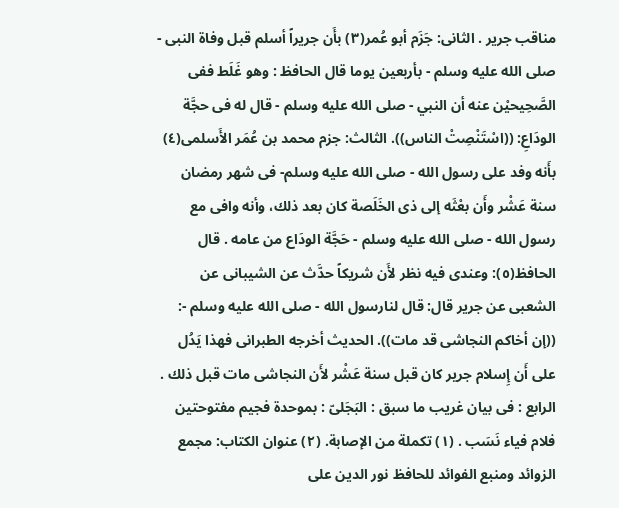مناقب جرير . الثانى: جَزَم أبو عُمر(٣) بأَن جريراً أسلم قبل وفاة النبى - صلى الله عليه وسلم - بأربعين يوما قال الحافظ : وهو غَلَط ففى الصَّحِيحيْن عنه أن النبي - صلى الله عليه وسلم - قال له فى حجَّة الودَاعِ: ((اسْتَنْصِتْ الناس)). الثالث: جزم محمد بن عُمَر الأَسلمى(٤) بأَنه وفد على رسول الله - صلى الله عليه وسلم- فى شهر رمضان سنة عَشْر وأَن بعْثَه إلى ذى الخَلَصة كان بعد ذلك، وأنه وافى مع رسول الله - صلى الله عليه وسلم - حَجَّة الودَاع من عامه . قال الحافظ(٥): وعندى فيه نظر لأَن شريكاً حدَّث عن الشيبانى عن الشعبى عن جرير قال: قال لنارسول الله - صلى الله عليه وسلم -: ((إن أخاكم النجاشى قد مات)). الحديث أخرجه الطبرانى فهذا يَدُل على أَن إِسلام جرير كان قبل سنة عَشْر لأَن النجاشى مات قبل ذلك . الرابع : فى بيان غريب ما سبق : البَجَلىّ : بموحدة فجيم مفتوحتين فلام فياء نَسَب . (١) تكملة من الإصابة. (٢) عنوان الكتاب: مجمع الزوائد ومنبع الفوائد للحافظ نور الدين على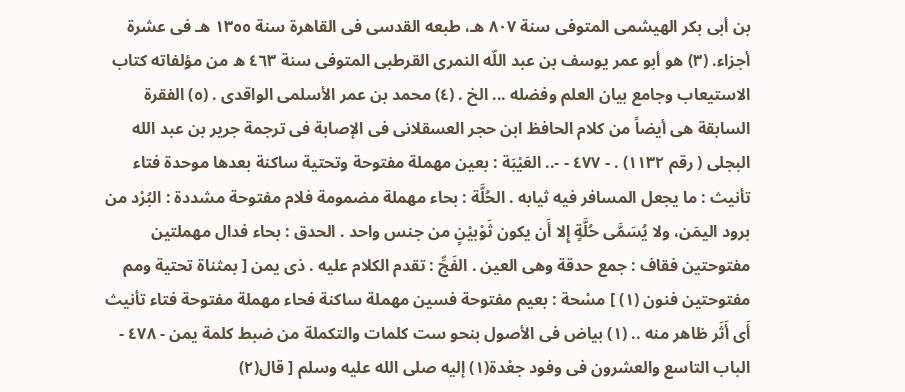بن أبى بكر الهيشمى المتوفى سنة ٨٠٧ هـ، طبعه القدسى فى القاهرة سنة ١٣٥٥ هـ فى عشرة أجزاء. (٣) هو أبو عمر يوسف بن عبد اللّه النمرى القرطبى المتوفى سنة ٤٦٣ ه من مؤلفاته كتاب الاستيعاب وجامع بيان العلم وفضله ... الخ . (٤) محمد بن عمر الأسلمى الواقدى . (٥) الفقرة السابقة هى أيضاً من كلام الحافظ ابن حجر العسقلانى فى الإصابة فى ترجمة جرير بن عبد الله البجلى ( رقم ١١٣٢) . - ٤٧٧ - -.. العَيْبَة : بعين مهملة مفتوحة وتحتية ساكنة بعدها موحدة فتاء تأنيث : ما يجعل المسافر فيه ثيابه . الحُلَّة : بحاء مهملة مضمومة فلام مفتوحة مشددة : البُرْد من برود اليمَن، ولا يُسَمَّى حُلَّةٍ إِلا أَن يكون ثَوْبيْنٍ من جنس واحد . الحدق : بحاء فدال مهملتين مفتوحتين فقاف : جمع حدقة وهى العين . الفَجِّ : تقدم الكلام عليه . ذى يمن [ بمثناة تحتية ومم مفتوحتين فنون (١) ] مسْحة : بعيم مفتوحة فسين مهملة ساكنة فحاء مهملة مفتوحة فتاء تأنيث أَى أَثَر ظاهر منه .. (١) بياض فى الأصول بنحو ست كلمات والتكملة من ضبط كلمة يمن - ٤٧٨ - الباب التاسع والعشرون فى وفود جعْدة(١) إليه صلى الله عليه وسلم [ قال(٢)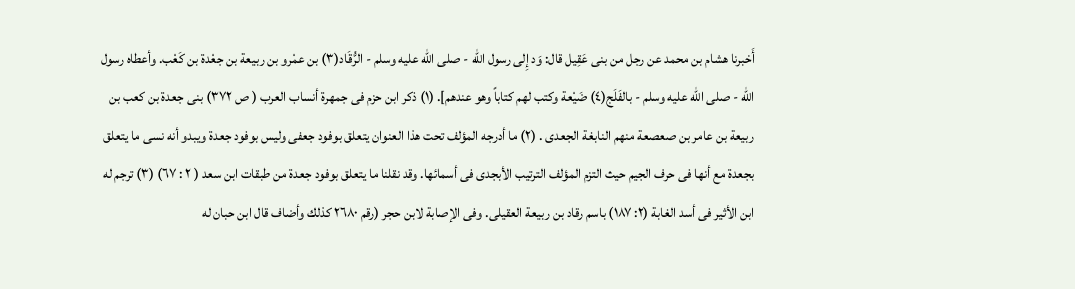أَخبرنا هشام بن محمد عن رجل من بنى عَقِيل قال: وَد إِلى رسول الله - صلى الله عليه وسلم - الرُّقَاد(٣) بن عمْرو بن ربيعة بن جعْدة بن كَعْب. وأعطاه رسول الله - صلى الله عليه وسلم - بالفَلَج(٤) ضَيْعة وكتب لهم كتاباً وهو عندهم]. (١) ذكر ابن حزم فى جمهرة أنساب العرب ( ص ٣٧٢) بنى جعدة بن كعب بن ربيعة بن عامر بن صعصعة منهم النابغة الجعدى . (٢) ما أدرجه المؤلف تحت هذا العنوان يتعلق بوفود جعفى وليس بوفود جعدة ويبدو أنه نسى ما يتعلق بجعدة مع أنها فى حرف الجيم حيث التزم المؤلف الترتيب الأبجدى فى أسمائها. وقد نقلنا ما يتعلق بوفود جعدة من طبقات ابن سعد ( ٢ : ٦٧) (٣) ترجم له ابن الأثير فى أسد الغابة (٢: ١٨٧) باسم رقاد بن ربيعة العقيلى. وفى الإصابة لابن حجر (رقم ٢٦٨٠ كذلك وأضاف قال ابن حبان له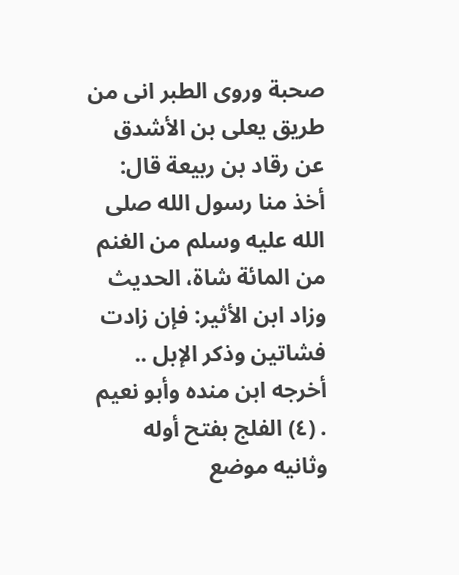صحبة وروى الطبر انى من طريق يعلى بن الأشدق عن رقاد بن ربيعة قال: أخذ منا رسول الله صلى الله عليه وسلم من الغنم من المائة شاة، الحديث وزاد ابن الأثير: فإن زادت فشاتين وذكر الإبل .. أخرجه ابن منده وأبو نعيم . (٤) الفلج بفتح أوله وثانيه موضع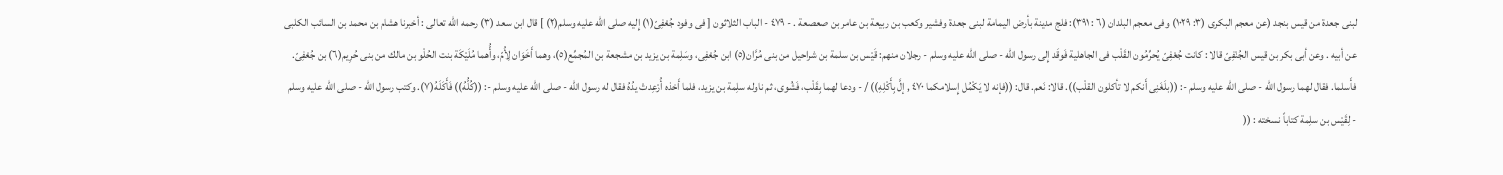لبنى جعدة من قيس بنجد (عن معجم البكرى (٣: ١٠٢٩) وفى معجم البلدان (٦ : ٣٩١): فلج مدينة بأرض اليمامة لبنى جعدة وفشير وكعب بن ربيعة بن عامر بن صعصعة . - ٤٧٩ - الباب الثلاثون [ فى وفود جُعْفِىّ(١) إِليه صلى الله عليه وسلم(٢) ] قال ابن سعد (٣) رحمه الله تعالى : أخبرنا هشام بن محمد بن السائب الكلبى عن أبيه . وعن أبى بكر بن قيس الجُنْفِىّ قالا : كانت جُعْفِىّ يُحرِّمُون القَلْب فى الجاهلية فَوقَد إِلى رسول الله - صلى الله عليه وسلم - رجلان منهم: قَيْس بن سلمة بن شراحيل من بنى مُرَّان(٥) ابن جُعْفِى، وسَلِمة بن يزيد بن مشجعة بن المُجمِّع(٥)، وهما أَخَوَان لِأُمّ، وأُّهما مُلَيْكَة بنت الحُلْو بن مالك من بنى حُرِيم(٦) بن جُعْفِىّ. فأَسلما. فقال لهما رسول الله - صلى الله عليه وسلم -: ((بلَغَنِى أَنكم لا تأكلون القلْب)). قالا: نَعم. قال: ((فإنه لا يَكْمُل إِسلامكما ٤٧٠ , إلَّ بِأَكْلِهِ)) / - ودعا لهما بِقَلْب، فَشُوى، ثم ناوله سلِمة بن يزيد، فلما أَخذه أُرْعِدتْ يدُهُ فقال له رسول الله - صلى الله عليه وسلم -: ((كُلُّهُ)) فَأَكَلَهُ(٧). وكتب رسول الله - صلى الله عليه وسلم - لِقَيْس بن سلِمة كتاباً نسخته : ((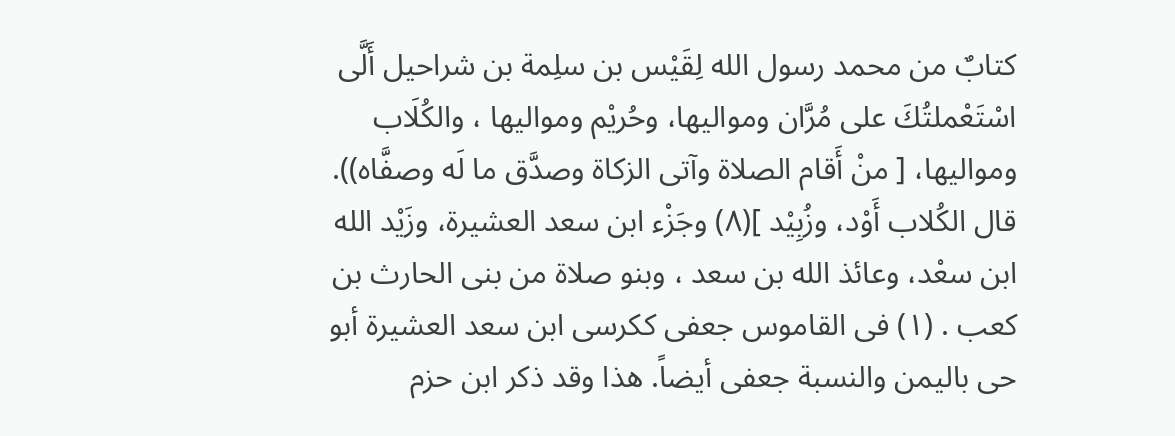كتابٌ من محمد رسول الله لِقَيْس بن سلِمة بن شراحيل أَلَّى اسْتَعْملتُكَ على مُرَّان ومواليها، وحُريْم ومواليها ، والكُلَاب ومواليها، [ منْ أَقام الصلاة وآتى الزكاة وصدَّق ما لَه وصفَّاه)). قال الكُلاب أَوْد، وزُبِيْد ](٨) وجَزْء ابن سعد العشيرة، وزَيْد الله ابن سعْد، وعائذ الله بن سعد ، وبنو صلاة من بنى الحارث بن كعب . (١) فى القاموس جعفى ككرسى ابن سعد العشيرة أبو حى باليمن والنسبة جعفى أيضاً. هذا وقد ذكر ابن حزم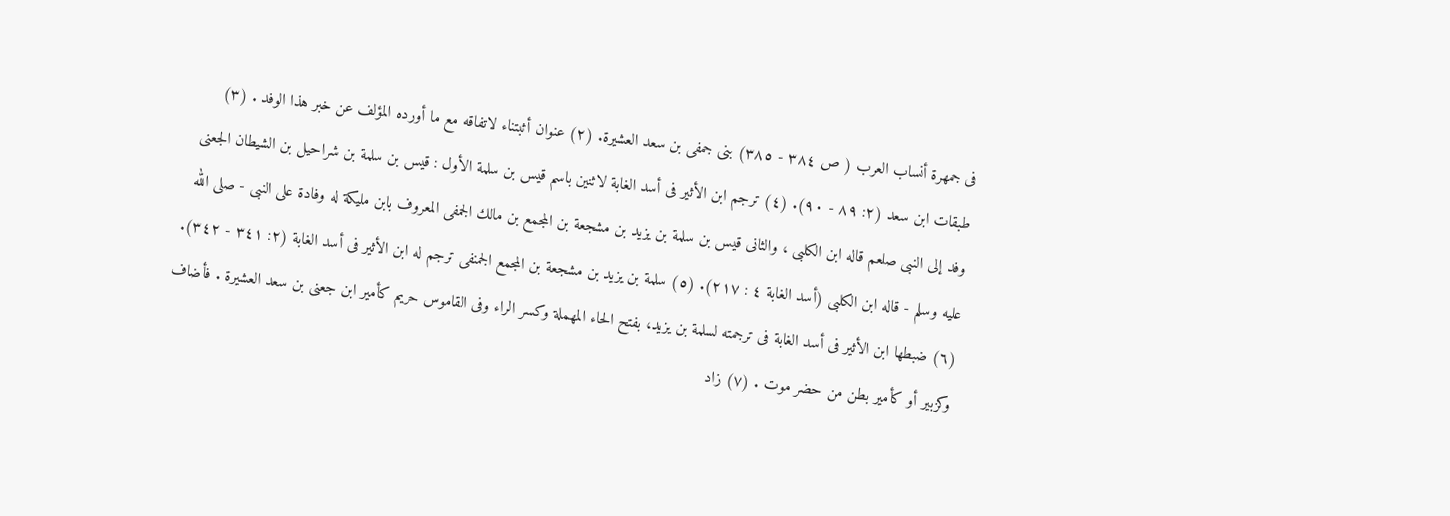فى جمهرة أنساب العرب ( ص ٣٨٤ - ٣٨٥) بنى جمفى بن سعد العشيرة. (٢) عنوان أثبتناء لاتفاقه مع ما أورده المؤلف عن خبر هذا الوفد . (٣) طبقات ابن سعد (٢: ٨٩ - ٩٠). (٤) ترجم ابن الأثير فى أسد الغابة لاثنين باسم قيس بن سلمة الأول : قيس بن سلمة بن شراحيل بن الشيطان الجعنى وفد إلى النبى صلعم قاله ابن الكلبى ، والثانى قيس بن سلمة بن يزيد بن مشجعة بن المجمع بن مالك الجمفى المعروف بابن مليكة له وفادة على النبى - صلى الله عليه وسلم - قاله ابن الكلبى (أسد الغابة ٤ : ٢١٧). (٥) سلمة بن يزيد بن مشجعة بن المجمع الجمنفى ترجم له ابن الأثير فى أسد الغابة (٢: ٣٤١ - ٣٤٢). (٦) ضبطها ابن الأثير فى أسد الغابة فى ترجمته لسلمة بن يزيد، بفتح الحاء المهملة وكسر الراء وفى القاموس حريم كأمير ابن جعنى بن سعد العشيرة . فأضاف وكزبير أو كأمير بطن من حضر موت . (٧) زاد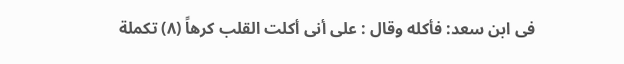فى ابن سعد: فأكله وقال : على أنى أكلت القلب كرهاً (٨) تكملة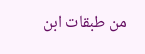من طبقات ابن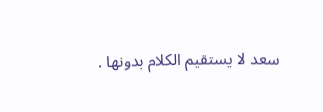سعد لا يستقيم الكلام بدونها .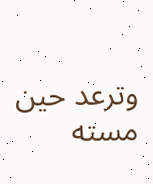وترعد حين مسته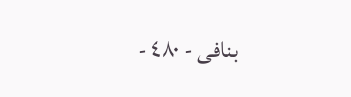بنافى - ٤٨٠ -